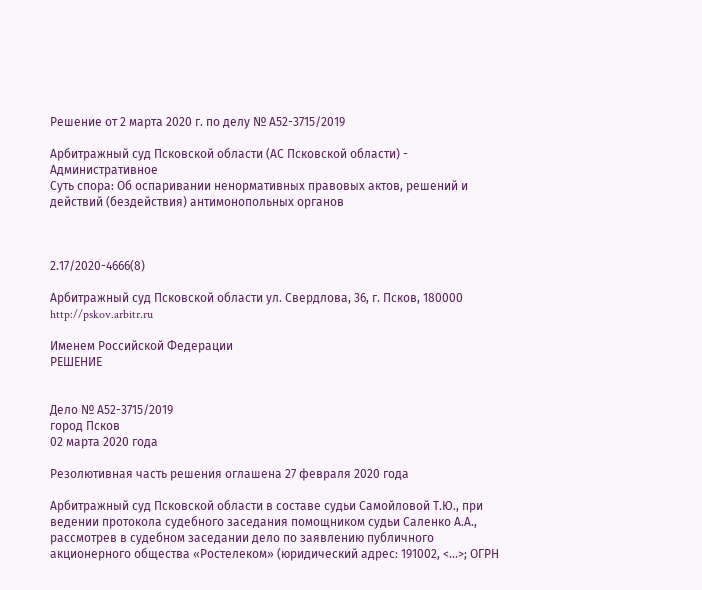Решение от 2 марта 2020 г. по делу № А52-3715/2019

Арбитражный суд Псковской области (АС Псковской области) - Административное
Суть спора: Об оспаривании ненормативных правовых актов, решений и действий (бездействия) антимонопольных органов



2.17/2020-4666(8)

Арбитражный суд Псковской области ул. Свердлова, 36, г. Псков, 180000 http://pskov.arbitr.ru

Именем Российской Федерации
РЕШЕНИЕ


Дело № А52-3715/2019
город Псков
02 марта 2020 года

Резолютивная часть решения оглашена 27 февраля 2020 года

Арбитражный суд Псковской области в составе судьи Самойловой Т.Ю., при ведении протокола судебного заседания помощником судьи Саленко А.А., рассмотрев в судебном заседании дело по заявлению публичного акционерного общества «Ростелеком» (юридический адрес: 191002, <...>; ОГРН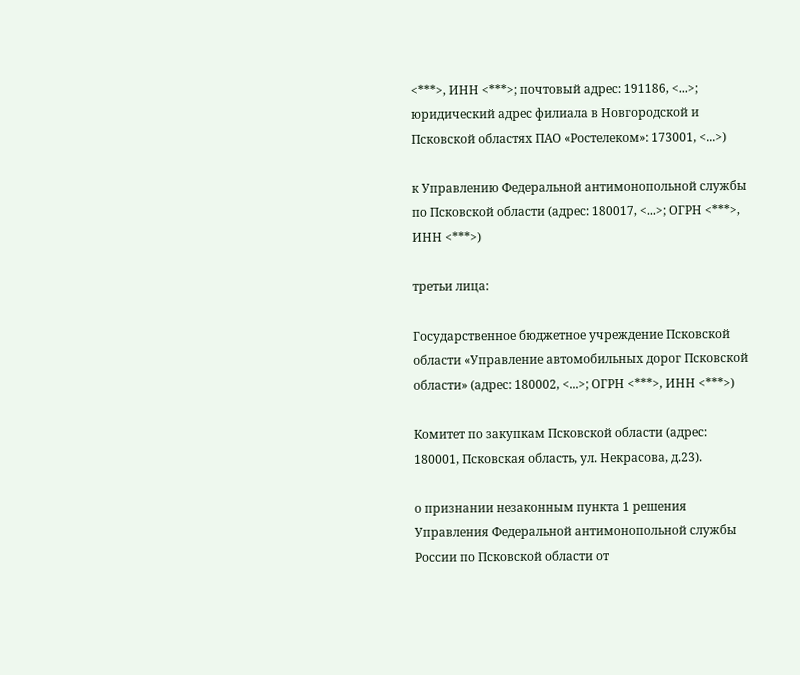<***>, ИНН <***>; почтовый адрес: 191186, <...>; юридический адрес филиала в Новгородской и Псковской областях ПАО «Ростелеком»: 173001, <...>)

к Управлению Федеральной антимонопольной службы по Псковской области (адрес: 180017, <...>; ОГРН <***>, ИНН <***>)

третьи лица:

Государственное бюджетное учреждение Псковской области «Управление автомобильных дорог Псковской области» (адрес: 180002, <...>; ОГРН <***>, ИНН <***>)

Комитет по закупкам Псковской области (адрес: 180001, Псковская область, ул. Некрасова, д.23).

о признании незаконным пункта 1 решения Управления Федеральной антимонопольной службы России по Псковской области от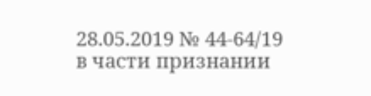28.05.2019 № 44-64/19 в части признании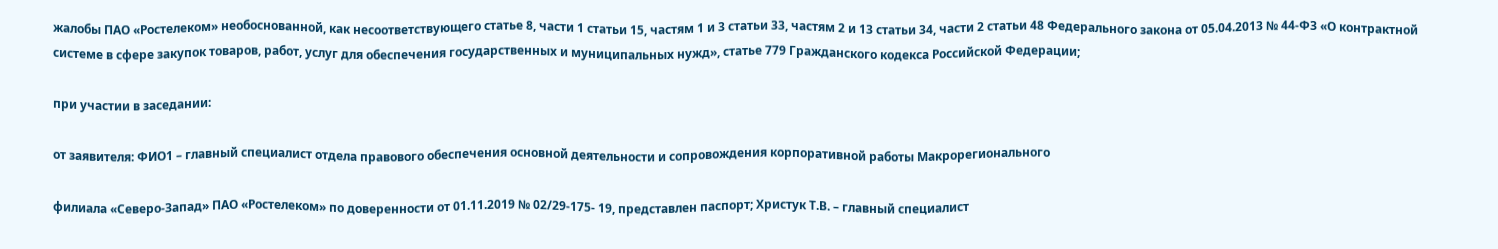жалобы ПАО «Ростелеком» необоснованной, как несоответствующего статье 8, части 1 статьи 15, частям 1 и 3 статьи 33, частям 2 и 13 статьи 34, части 2 статьи 48 Федерального закона от 05.04.2013 № 44-ФЗ «О контрактной системе в сфере закупок товаров, работ, услуг для обеспечения государственных и муниципальных нужд», статье 779 Гражданского кодекса Российской Федерации;

при участии в заседании:

от заявителя: ФИО1 – главный специалист отдела правового обеспечения основной деятельности и сопровождения корпоративной работы Макрорегионального

филиала «Северо-Запад» ПАО «Ростелеком» по доверенности от 01.11.2019 № 02/29-175- 19, представлен паспорт; Христук Т.В. – главный специалист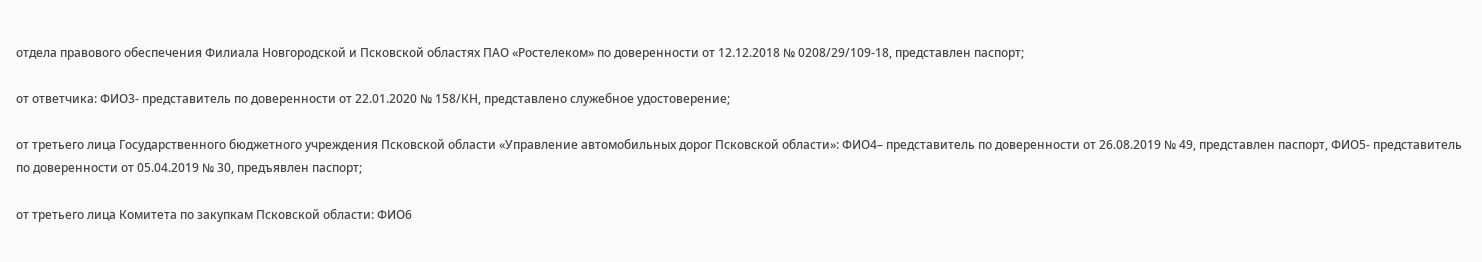отдела правового обеспечения Филиала Новгородской и Псковской областях ПАО «Ростелеком» по доверенности от 12.12.2018 № 0208/29/109-18, представлен паспорт;

от ответчика: ФИО3- представитель по доверенности от 22.01.2020 № 158/КН, представлено служебное удостоверение;

от третьего лица Государственного бюджетного учреждения Псковской области «Управление автомобильных дорог Псковской области»: ФИО4– представитель по доверенности от 26.08.2019 № 49, представлен паспорт, ФИО5- представитель по доверенности от 05.04.2019 № 30, предъявлен паспорт;

от третьего лица Комитета по закупкам Псковской области: ФИО6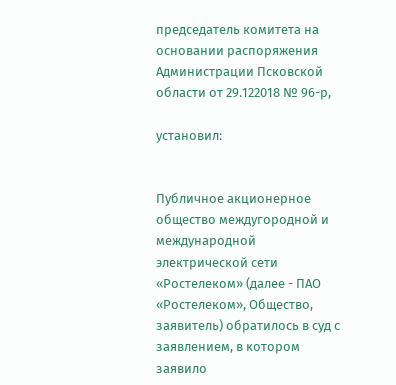председатель комитета на основании распоряжения Администрации Псковской области от 29.122018 № 96-р,

установил:


Публичное акционерное общество междугородной и международной электрической сети «Ростелеком» (далее - ПАО «Ростелеком», Общество, заявитель) обратилось в суд с заявлением, в котором заявило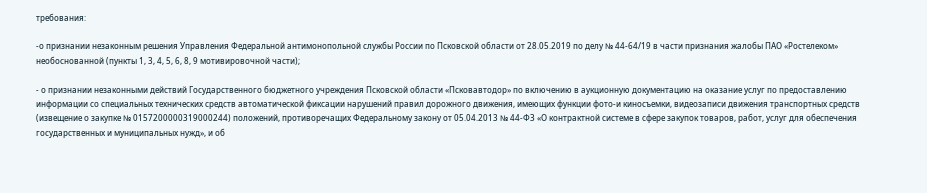требования:

-о признании незаконным решения Управления Федеральной антимонопольной службы России по Псковской области от 28.05.2019 по делу № 44-64/19 в части признания жалобы ПАО «Ростелеком» необоснованной (пункты 1, 3, 4, 5, 6, 8, 9 мотивировочной части);

- о признании незаконными действий Государственного бюджетного учреждения Псковской области «Псковавтодор» по включению в аукционную документацию на оказание услуг по предоставлению информации со специальных технических средств автоматической фиксации нарушений правил дорожного движения, имеющих функции фото-и киносъемки, видеозаписи движения транспортных средств (извещение о закупке № 0157200000319000244) положений, противоречащих Федеральному закону от 05.04.2013 № 44-ФЗ «О контрактной системе в сфере закупок товаров, работ, услуг для обеспечения государственных и муниципальных нужд», и об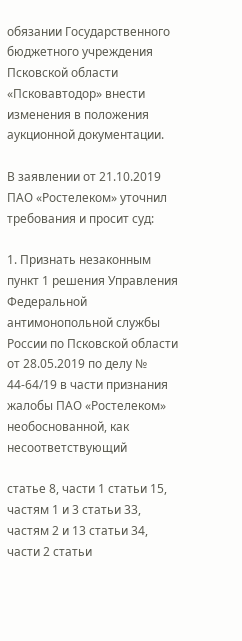обязании Государственного бюджетного учреждения Псковской области «Псковавтодор» внести изменения в положения аукционной документации.

В заявлении от 21.10.2019 ПАО «Ростелеком» уточнил требования и просит суд:

1. Признать незаконным пункт 1 решения Управления Федеральной антимонопольной службы России по Псковской области от 28.05.2019 по делу № 44-64/19 в части признания жалобы ПАО «Ростелеком» необоснованной, как несоответствующий

статье 8, части 1 статьи 15, частям 1 и 3 статьи 33, частям 2 и 13 статьи 34, части 2 статьи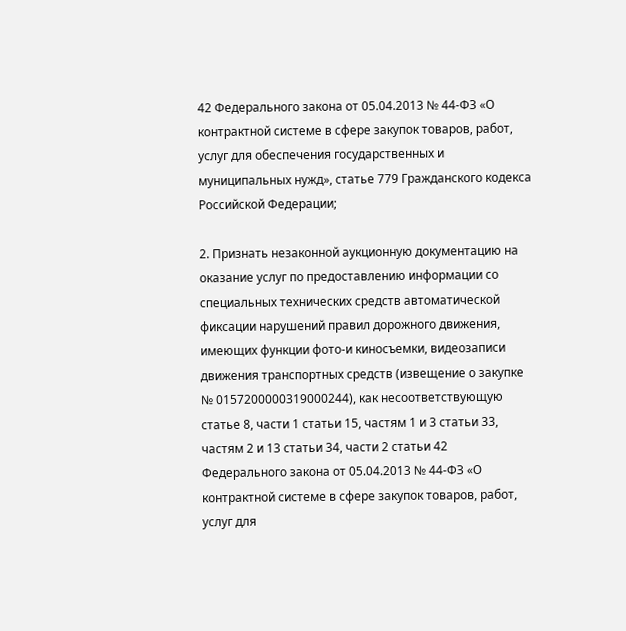42 Федерального закона от 05.04.2013 № 44-ФЗ «О контрактной системе в сфере закупок товаров, работ, услуг для обеспечения государственных и муниципальных нужд», статье 779 Гражданского кодекса Российской Федерации;

2. Признать незаконной аукционную документацию на оказание услуг по предоставлению информации со специальных технических средств автоматической фиксации нарушений правил дорожного движения, имеющих функции фото-и киносъемки, видеозаписи движения транспортных средств (извещение о закупке № 0157200000319000244), как несоответствующую статье 8, части 1 статьи 15, частям 1 и 3 статьи 33, частям 2 и 13 статьи 34, части 2 статьи 42 Федерального закона от 05.04.2013 № 44-ФЗ «О контрактной системе в сфере закупок товаров, работ, услуг для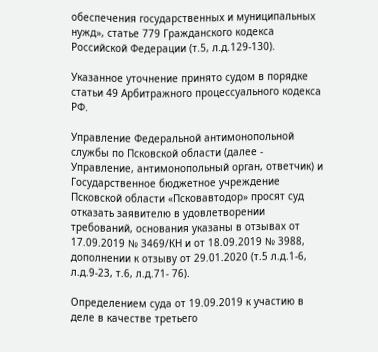обеспечения государственных и муниципальных нужд», статье 779 Гражданского кодекса Российской Федерации (т.5, л.д.129-130).

Указанное уточнение принято судом в порядке статьи 49 Арбитражного процессуального кодекса РФ.

Управление Федеральной антимонопольной службы по Псковской области (далее - Управление, антимонопольный орган, ответчик) и Государственное бюджетное учреждение Псковской области «Псковавтодор» просят суд отказать заявителю в удовлетворении требований, основания указаны в отзывах от 17.09.2019 № 3469/КН и от 18.09.2019 № 3988, дополнении к отзыву от 29.01.2020 (т.5 л.д.1-6, л.д.9-23, т.6, л.д.71- 76).

Определением суда от 19.09.2019 к участию в деле в качестве третьего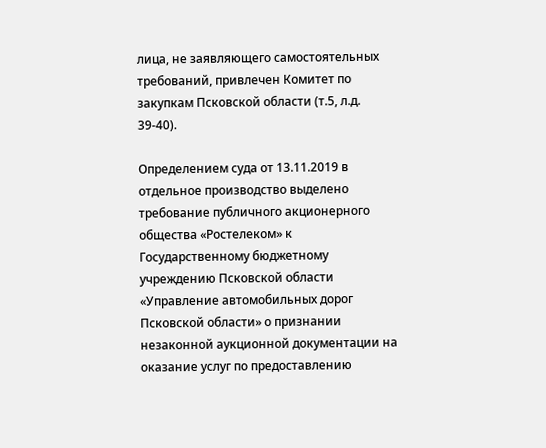лица, не заявляющего самостоятельных требований, привлечен Комитет по закупкам Псковской области (т.5, л.д. 39-40).

Определением суда от 13.11.2019 в отдельное производство выделено требование публичного акционерного общества «Ростелеком» к Государственному бюджетному учреждению Псковской области «Управление автомобильных дорог Псковской области» о признании незаконной аукционной документации на оказание услуг по предоставлению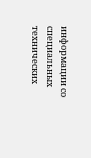информации со специальных технических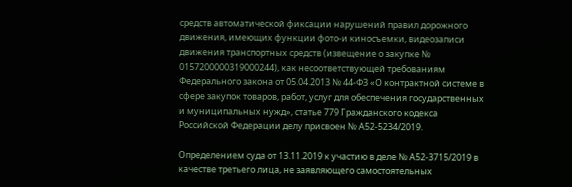средств автоматической фиксации нарушений правил дорожного движения, имеющих функции фото-и киносъемки, видеозаписи движения транспортных средств (извещение о закупке № 0157200000319000244), как несоответствующей требованиям Федерального закона от 05.04.2013 № 44-ФЗ «О контрактной системе в сфере закупок товаров, работ, услуг для обеспечения государственных и муниципальных нужд», статье 779 Гражданского кодекса Российской Федерации делу присвоен № А52-5234/2019.

Определением суда от 13.11.2019 к участию в деле № А52-3715/2019 в качестве третьего лица, не заявляющего самостоятельных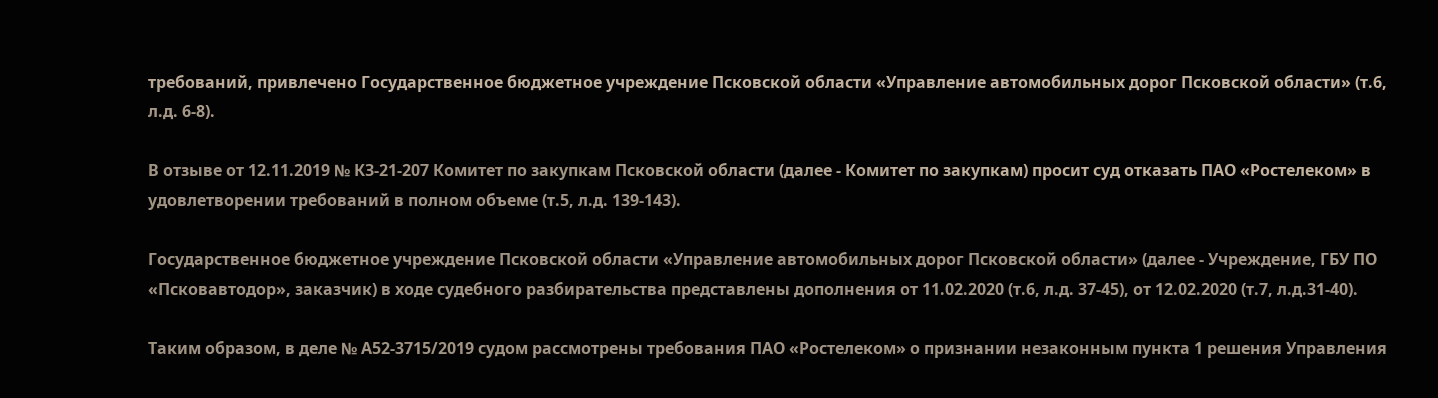требований, привлечено Государственное бюджетное учреждение Псковской области «Управление автомобильных дорог Псковской области» (т.6, л.д. 6-8).

В отзыве от 12.11.2019 № КЗ-21-207 Комитет по закупкам Псковской области (далее - Комитет по закупкам) просит суд отказать ПАО «Ростелеком» в удовлетворении требований в полном объеме (т.5, л.д. 139-143).

Государственное бюджетное учреждение Псковской области «Управление автомобильных дорог Псковской области» (далее - Учреждение, ГБУ ПО «Псковавтодор», заказчик) в ходе судебного разбирательства представлены дополнения от 11.02.2020 (т.6, л.д. 37-45), от 12.02.2020 (т.7, л.д.31-40).

Таким образом, в деле № А52-3715/2019 судом рассмотрены требования ПАО «Ростелеком» о признании незаконным пункта 1 решения Управления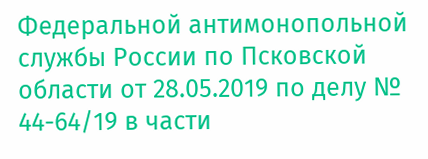Федеральной антимонопольной службы России по Псковской области от 28.05.2019 по делу № 44-64/19 в части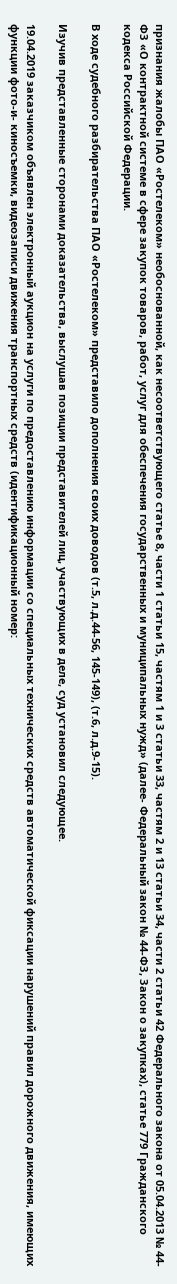признания жалобы ПАО «Ростелеком» необоснованной, как несоответствующего статье 8, части 1 статьи 15, частям 1 и 3 статьи 33, частям 2 и 13 статьи 34, части 2 статьи 42 Федерального закона от 05.04.2013 № 44-ФЗ «О контрактной системе в сфере закупок товаров, работ, услуг для обеспечения государственных и муниципальных нужд» (далее- Федеральный закон № 44-ФЗ, Закон о закупках), статье 779 Гражданского кодекса Российской Федерации.

В ходе судебного разбирательства ПАО «Ростелеком» представило дополнения своих доводов (т.5, л.д.44-56, 145-149), (т.6, л.д.9-15).

Изучив представленные сторонами доказательства, выслушав позиции представителей лиц, участвующих в деле, суд установил следующее.

19.04.2019 заказчиком объявлен электронный аукцион на услуги по предоставлению информации со специальных технических средств автоматической фиксации нарушений правил дорожного движения, имеющих функции фото-и- киносъемки, видеозаписи движения транспортных средств (идентификационный номер: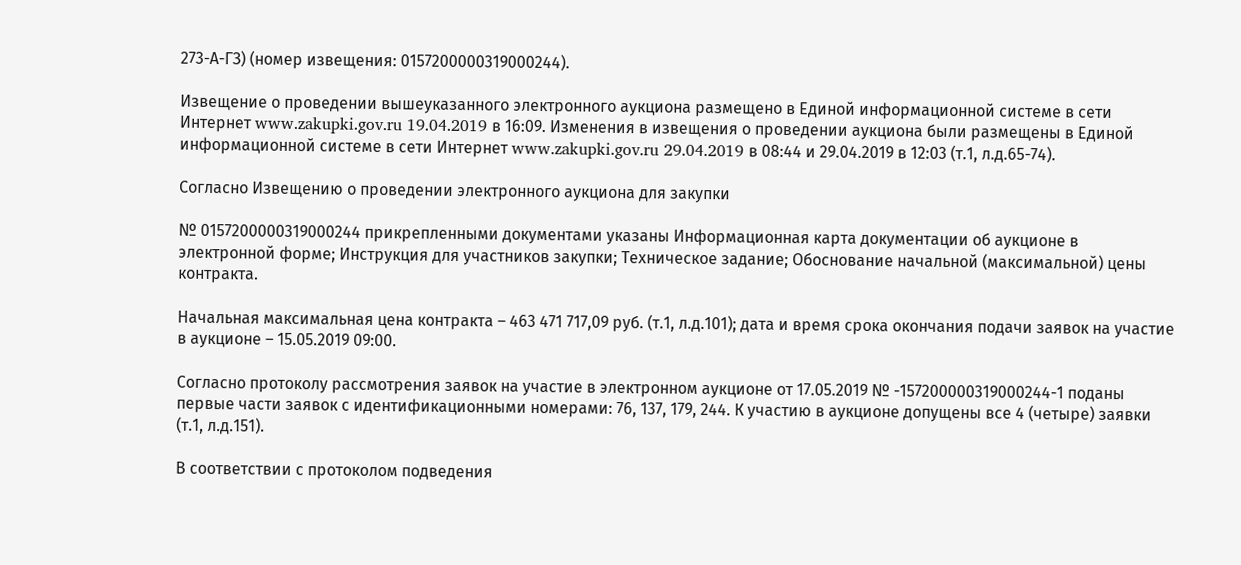273-А-ГЗ) (номер извещения: 0157200000319000244).

Извещение о проведении вышеуказанного электронного аукциона размещено в Единой информационной системе в сети Интернет www.zakupki.gov.ru 19.04.2019 в 16:09. Изменения в извещения о проведении аукциона были размещены в Единой информационной системе в сети Интернет www.zakupki.gov.ru 29.04.2019 в 08:44 и 29.04.2019 в 12:03 (т.1, л.д.65-74).

Согласно Извещению о проведении электронного аукциона для закупки

№ 0157200000319000244 прикрепленными документами указаны Информационная карта документации об аукционе в электронной форме; Инструкция для участников закупки; Техническое задание; Обоснование начальной (максимальной) цены контракта.

Начальная максимальная цена контракта – 463 471 717,09 руб. (т.1, л.д.101); дата и время срока окончания подачи заявок на участие в аукционе – 15.05.2019 09:00.

Согласно протоколу рассмотрения заявок на участие в электронном аукционе от 17.05.2019 № -157200000319000244-1 поданы первые части заявок с идентификационными номерами: 76, 137, 179, 244. К участию в аукционе допущены все 4 (четыре) заявки (т.1, л.д.151).

В соответствии с протоколом подведения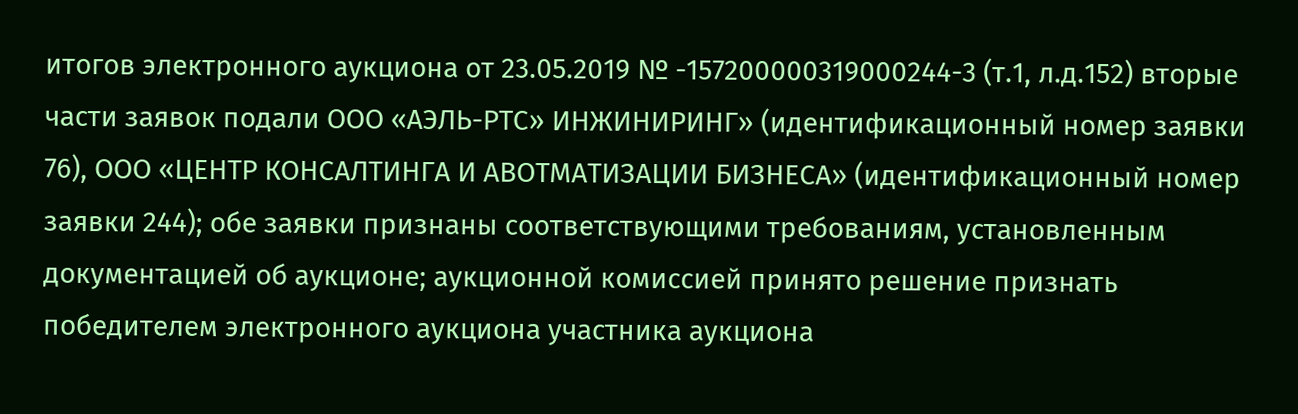итогов электронного аукциона от 23.05.2019 № -157200000319000244-3 (т.1, л.д.152) вторые части заявок подали ООО «АЭЛЬ-РТС» ИНЖИНИРИНГ» (идентификационный номер заявки 76), ООО «ЦЕНТР КОНСАЛТИНГА И АВОТМАТИЗАЦИИ БИЗНЕСА» (идентификационный номер заявки 244); обе заявки признаны соответствующими требованиям, установленным документацией об аукционе; аукционной комиссией принято решение признать победителем электронного аукциона участника аукциона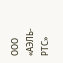ООО «АЭЛЬ-РТС»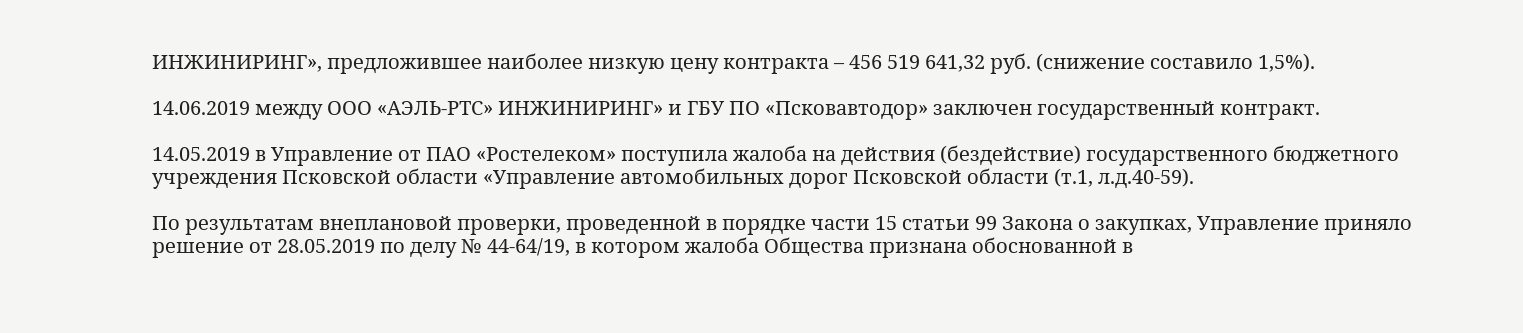ИНЖИНИРИНГ», предложившее наиболее низкую цену контракта – 456 519 641,32 руб. (снижение составило 1,5%).

14.06.2019 между ООО «АЭЛЬ-РТС» ИНЖИНИРИНГ» и ГБУ ПО «Псковавтодор» заключен государственный контракт.

14.05.2019 в Управление от ПАО «Ростелеком» поступила жалоба на действия (бездействие) государственного бюджетного учреждения Псковской области «Управление автомобильных дорог Псковской области (т.1, л.д.40-59).

По результатам внеплановой проверки, проведенной в порядке части 15 статьи 99 Закона о закупках, Управление приняло решение от 28.05.2019 по делу № 44-64/19, в котором жалоба Общества признана обоснованной в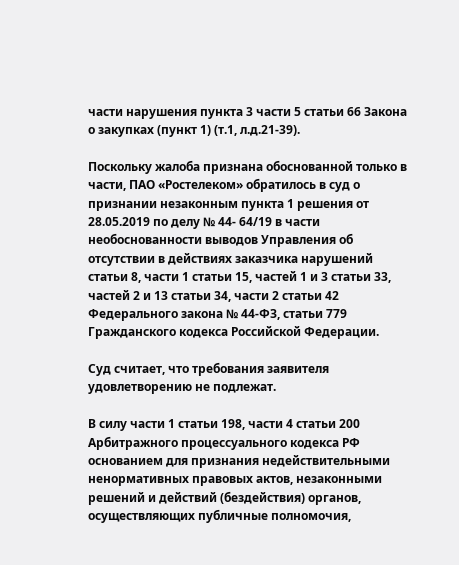части нарушения пункта 3 части 5 статьи 66 Закона о закупках (пункт 1) (т.1, л.д.21-39).

Поскольку жалоба признана обоснованной только в части, ПАО «Ростелеком» обратилось в суд о признании незаконным пункта 1 решения от 28.05.2019 по делу № 44- 64/19 в части необоснованности выводов Управления об отсутствии в действиях заказчика нарушений статьи 8, части 1 статьи 15, частей 1 и 3 статьи 33, частей 2 и 13 статьи 34, части 2 статьи 42 Федерального закона № 44-ФЗ, статьи 779 Гражданского кодекса Российской Федерации.

Суд считает, что требования заявителя удовлетворению не подлежат.

В силу части 1 статьи 198, части 4 статьи 200 Арбитражного процессуального кодекса РФ основанием для признания недействительными ненормативных правовых актов, незаконными решений и действий (бездействия) органов, осуществляющих публичные полномочия,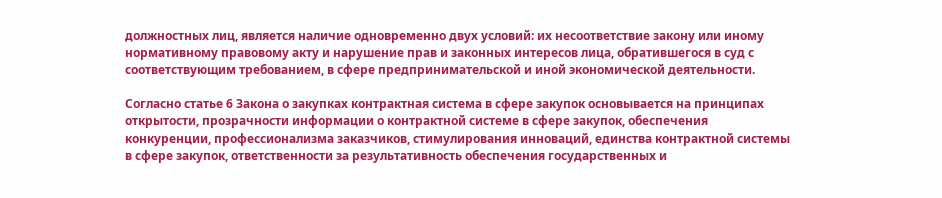должностных лиц, является наличие одновременно двух условий: их несоответствие закону или иному нормативному правовому акту и нарушение прав и законных интересов лица, обратившегося в суд с соответствующим требованием, в сфере предпринимательской и иной экономической деятельности.

Согласно статье 6 Закона о закупках контрактная система в сфере закупок основывается на принципах открытости, прозрачности информации о контрактной системе в сфере закупок, обеспечения конкуренции, профессионализма заказчиков, стимулирования инноваций, единства контрактной системы в сфере закупок, ответственности за результативность обеспечения государственных и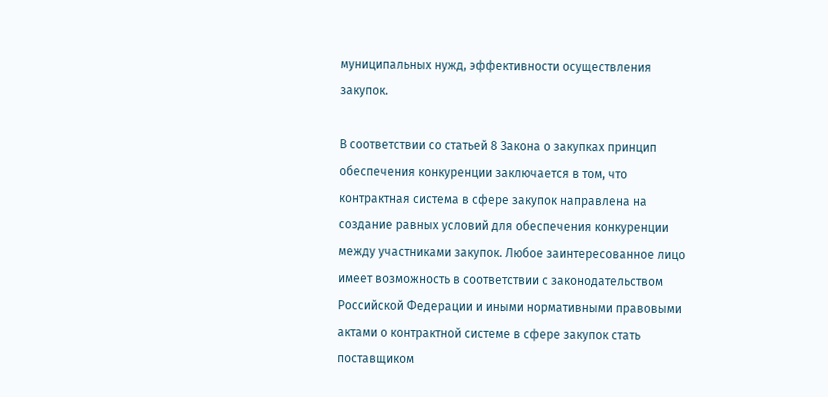муниципальных нужд, эффективности осуществления закупок.

В соответствии со статьей 8 Закона о закупках принцип обеспечения конкуренции заключается в том, что контрактная система в сфере закупок направлена на создание равных условий для обеспечения конкуренции между участниками закупок. Любое заинтересованное лицо имеет возможность в соответствии с законодательством Российской Федерации и иными нормативными правовыми актами о контрактной системе в сфере закупок стать поставщиком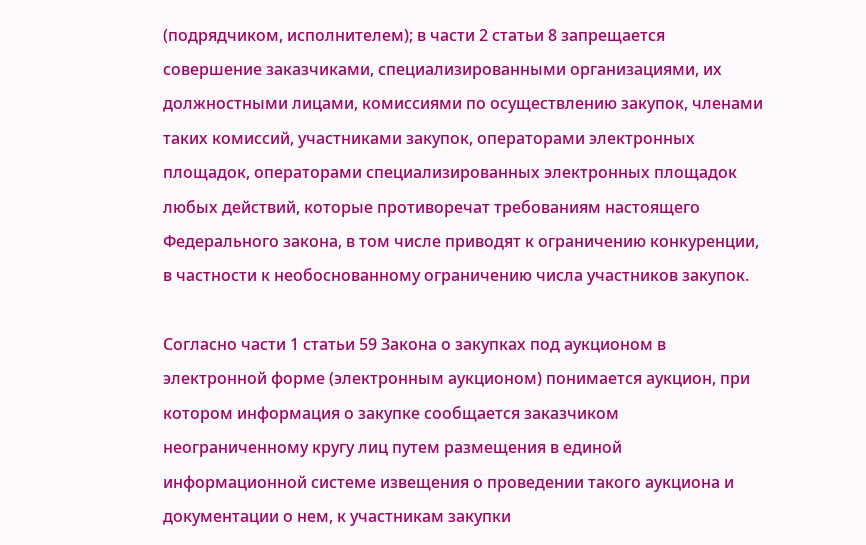(подрядчиком, исполнителем); в части 2 статьи 8 запрещается совершение заказчиками, специализированными организациями, их должностными лицами, комиссиями по осуществлению закупок, членами таких комиссий, участниками закупок, операторами электронных площадок, операторами специализированных электронных площадок любых действий, которые противоречат требованиям настоящего Федерального закона, в том числе приводят к ограничению конкуренции, в частности к необоснованному ограничению числа участников закупок.

Согласно части 1 статьи 59 Закона о закупках под аукционом в электронной форме (электронным аукционом) понимается аукцион, при котором информация о закупке сообщается заказчиком неограниченному кругу лиц путем размещения в единой информационной системе извещения о проведении такого аукциона и документации о нем, к участникам закупки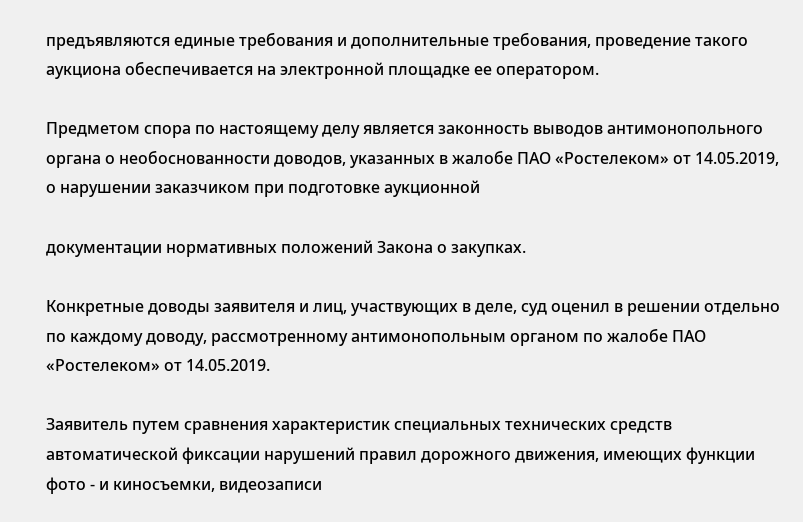предъявляются единые требования и дополнительные требования, проведение такого аукциона обеспечивается на электронной площадке ее оператором.

Предметом спора по настоящему делу является законность выводов антимонопольного органа о необоснованности доводов, указанных в жалобе ПАО «Ростелеком» от 14.05.2019, о нарушении заказчиком при подготовке аукционной

документации нормативных положений Закона о закупках.

Конкретные доводы заявителя и лиц, участвующих в деле, суд оценил в решении отдельно по каждому доводу, рассмотренному антимонопольным органом по жалобе ПАО «Ростелеком» от 14.05.2019.

Заявитель путем сравнения характеристик специальных технических средств автоматической фиксации нарушений правил дорожного движения, имеющих функции фото - и киносъемки, видеозаписи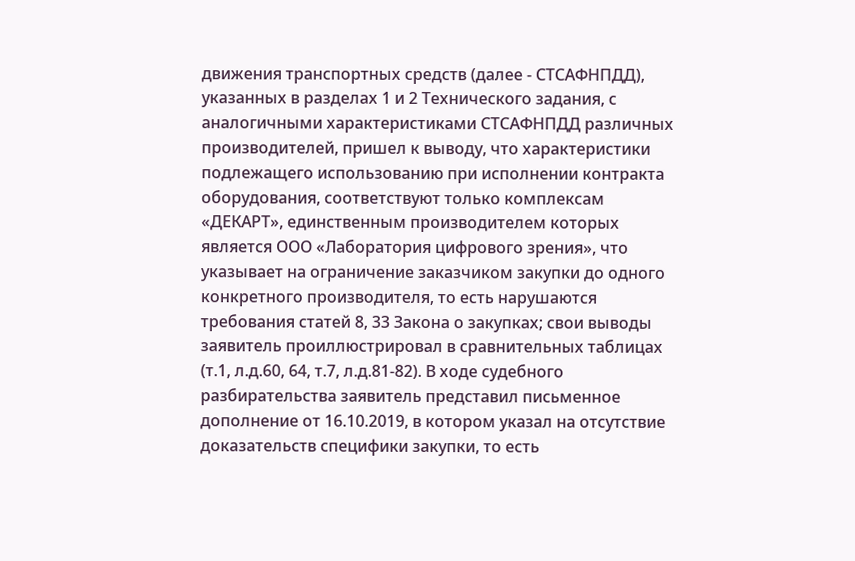движения транспортных средств (далее - СТСАФНПДД), указанных в разделах 1 и 2 Технического задания, с аналогичными характеристиками СТСАФНПДД различных производителей, пришел к выводу, что характеристики подлежащего использованию при исполнении контракта оборудования, соответствуют только комплексам «ДЕКАРТ», единственным производителем которых является ООО «Лаборатория цифрового зрения», что указывает на ограничение заказчиком закупки до одного конкретного производителя, то есть нарушаются требования статей 8, 33 Закона о закупках; свои выводы заявитель проиллюстрировал в сравнительных таблицах (т.1, л.д.60, 64, т.7, л.д.81-82). В ходе судебного разбирательства заявитель представил письменное дополнение от 16.10.2019, в котором указал на отсутствие доказательств специфики закупки, то есть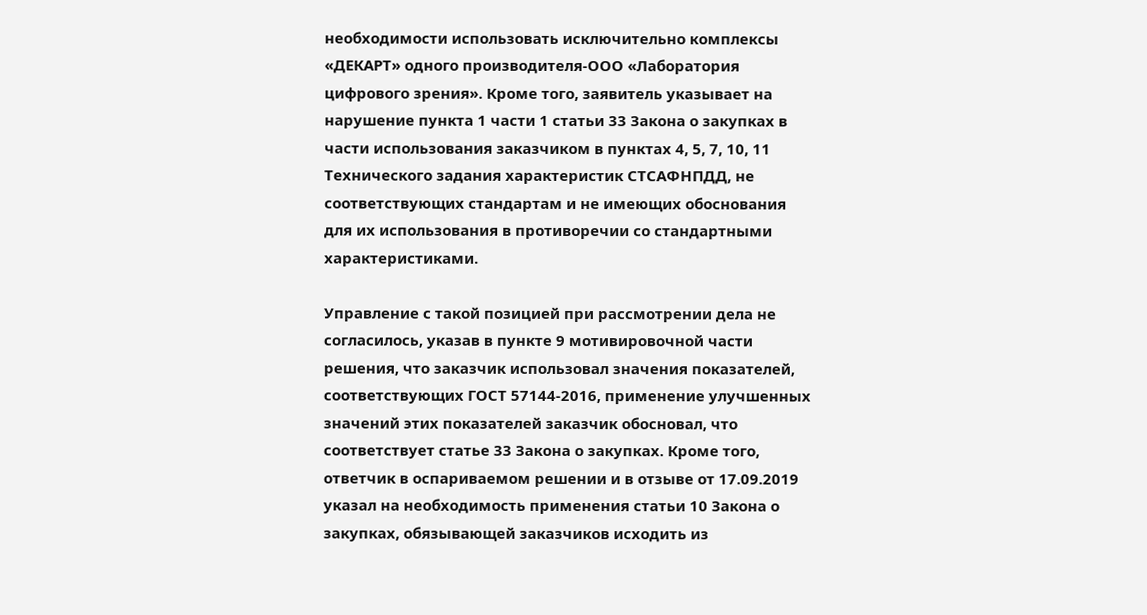необходимости использовать исключительно комплексы «ДЕКАРТ» одного производителя-ООО «Лаборатория цифрового зрения». Кроме того, заявитель указывает на нарушение пункта 1 части 1 статьи 33 Закона о закупках в части использования заказчиком в пунктах 4, 5, 7, 10, 11 Технического задания характеристик СТСАФНПДД, не соответствующих стандартам и не имеющих обоснования для их использования в противоречии со стандартными характеристиками.

Управление с такой позицией при рассмотрении дела не согласилось, указав в пункте 9 мотивировочной части решения, что заказчик использовал значения показателей, соответствующих ГОСТ 57144-2016, применение улучшенных значений этих показателей заказчик обосновал, что соответствует статье 33 Закона о закупках. Кроме того, ответчик в оспариваемом решении и в отзыве от 17.09.2019 указал на необходимость применения статьи 10 Закона о закупках, обязывающей заказчиков исходить из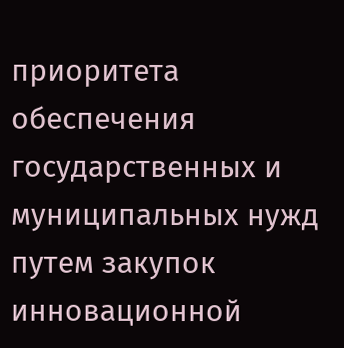приоритета обеспечения государственных и муниципальных нужд путем закупок инновационной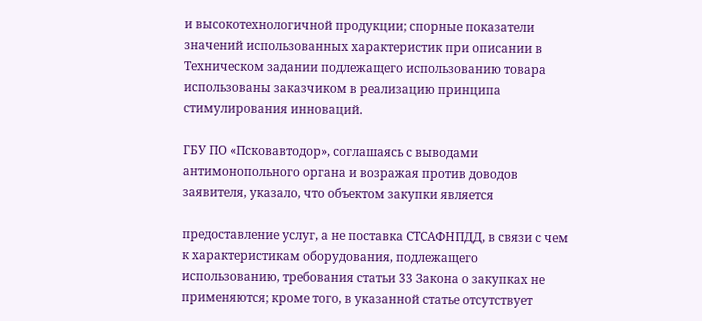и высокотехнологичной продукции; спорные показатели значений использованных характеристик при описании в Техническом задании подлежащего использованию товара использованы заказчиком в реализацию принципа стимулирования инноваций.

ГБУ ПО «Псковавтодор», соглашаясь с выводами антимонопольного органа и возражая против доводов заявителя, указало, что объектом закупки является

предоставление услуг, а не поставка СТСАФНПДД, в связи с чем к характеристикам оборудования, подлежащего использованию, требования статьи 33 Закона о закупках не применяются; кроме того, в указанной статье отсутствует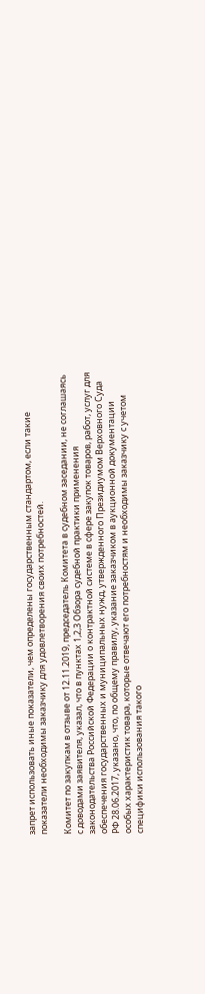запрет использовать иные показатели, чем определены государственным стандартом, если такие показатели необходимы заказчику для удовлетворения своих потребностей.

Комитет по закупкам в отзыве от 12.11.2019, председатель Комитета в судебном заседании, не соглашаясь с доводами заявителя, указал, что в пунктах 1,2,3 Обзора судебной практики применения законодательства Российской Федерации о контрактной системе в сфере закупок товаров, работ, услуг для обеспечения государственных и муниципальных нужд, утвержденного Президиумом Верховного Суда РФ 28.06.2017, указано, что, по общему правилу, указание заказчиком в аукционной документации особых характеристик товара, которые отвечают его потребностям и необходимы заказчику с учетом специфики использования такого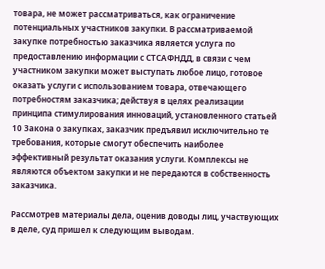товара, не может рассматриваться, как ограничение потенциальных участников закупки. В рассматриваемой закупке потребностью заказчика является услуга по предоставлению информации с СТСАФНДД, в связи с чем участником закупки может выступать любое лицо, готовое оказать услуги с использованием товара, отвечающего потребностям заказчика; действуя в целях реализации принципа стимулирования инноваций, установленного статьей 10 Закона о закупках, заказчик предъявил исключительно те требования, которые смогут обеспечить наиболее эффективный результат оказания услуги. Комплексы не являются объектом закупки и не передаются в собственность заказчика.

Рассмотрев материалы дела, оценив доводы лиц, участвующих в деле, суд пришел к следующим выводам.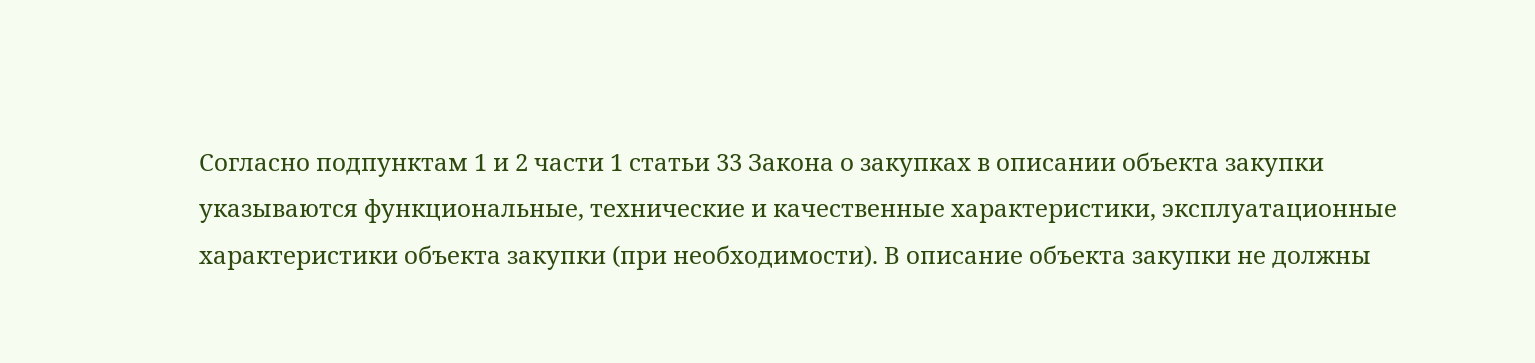Согласно подпунктам 1 и 2 части 1 статьи 33 Закона о закупках в описании объекта закупки указываются функциональные, технические и качественные характеристики, эксплуатационные характеристики объекта закупки (при необходимости). В описание объекта закупки не должны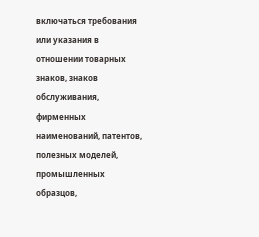включаться требования или указания в отношении товарных знаков, знаков обслуживания, фирменных наименований, патентов, полезных моделей, промышленных образцов,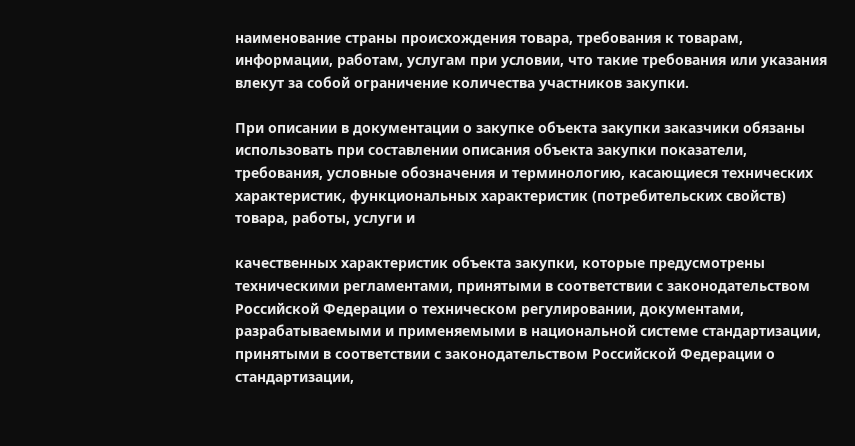наименование страны происхождения товара, требования к товарам, информации, работам, услугам при условии, что такие требования или указания влекут за собой ограничение количества участников закупки.

При описании в документации о закупке объекта закупки заказчики обязаны использовать при составлении описания объекта закупки показатели, требования, условные обозначения и терминологию, касающиеся технических характеристик, функциональных характеристик (потребительских свойств) товара, работы, услуги и

качественных характеристик объекта закупки, которые предусмотрены техническими регламентами, принятыми в соответствии с законодательством Российской Федерации о техническом регулировании, документами, разрабатываемыми и применяемыми в национальной системе стандартизации, принятыми в соответствии с законодательством Российской Федерации о стандартизации,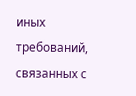иных требований, связанных с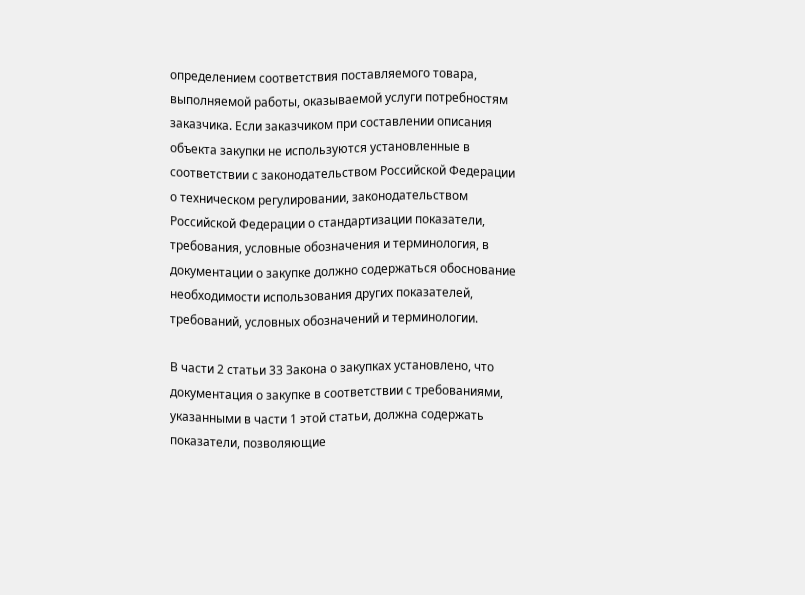определением соответствия поставляемого товара, выполняемой работы, оказываемой услуги потребностям заказчика. Если заказчиком при составлении описания объекта закупки не используются установленные в соответствии с законодательством Российской Федерации о техническом регулировании, законодательством Российской Федерации о стандартизации показатели, требования, условные обозначения и терминология, в документации о закупке должно содержаться обоснование необходимости использования других показателей, требований, условных обозначений и терминологии.

В части 2 статьи 33 Закона о закупках установлено, что документация о закупке в соответствии с требованиями, указанными в части 1 этой статьи, должна содержать показатели, позволяющие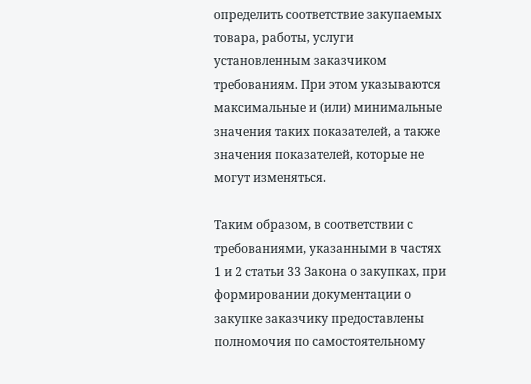определить соответствие закупаемых товара, работы, услуги установленным заказчиком требованиям. При этом указываются максимальные и (или) минимальные значения таких показателей, а также значения показателей, которые не могут изменяться.

Таким образом, в соответствии с требованиями, указанными в частях 1 и 2 статьи 33 Закона о закупках, при формировании документации о закупке заказчику предоставлены полномочия по самостоятельному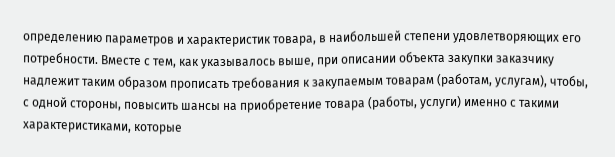определению параметров и характеристик товара, в наибольшей степени удовлетворяющих его потребности. Вместе с тем, как указывалось выше, при описании объекта закупки заказчику надлежит таким образом прописать требования к закупаемым товарам (работам, услугам), чтобы, с одной стороны, повысить шансы на приобретение товара (работы, услуги) именно с такими характеристиками, которые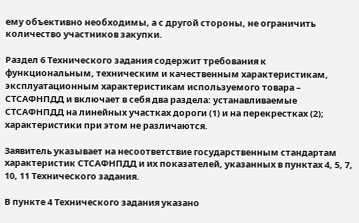ему объективно необходимы, а с другой стороны, не ограничить количество участников закупки.

Раздел 6 Технического задания содержит требования к функциональным, техническим и качественным характеристикам, эксплуатационным характеристикам используемого товара – СТСАФНПДД и включает в себя два раздела: устанавливаемые СТСАФНПДД на линейных участках дороги (1) и на перекрестках (2); характеристики при этом не различаются.

Заявитель указывает на несоответствие государственным стандартам характеристик СТСАФНПДД и их показателей, указанных в пунктах 4, 5, 7, 10, 11 Технического задания.

В пункте 4 Технического задания указано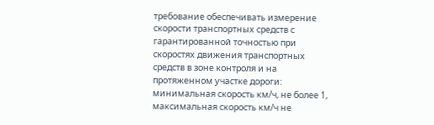требование обеспечивать измерение скорости транспортных средств с гарантированной точностью при скоростях движения транспортных средств в зоне контроля и на протяженном участке дороги: минимальная скорость км/ч, не более 1, максимальная скорость км/ч не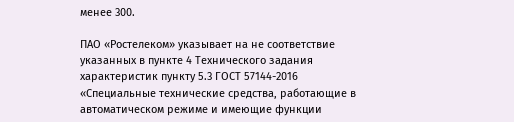менее 300.

ПАО «Ростелеком» указывает на не соответствие указанных в пункте 4 Технического задания характеристик пункту 5.3 ГОСТ 57144-2016 «Специальные технические средства, работающие в автоматическом режиме и имеющие функции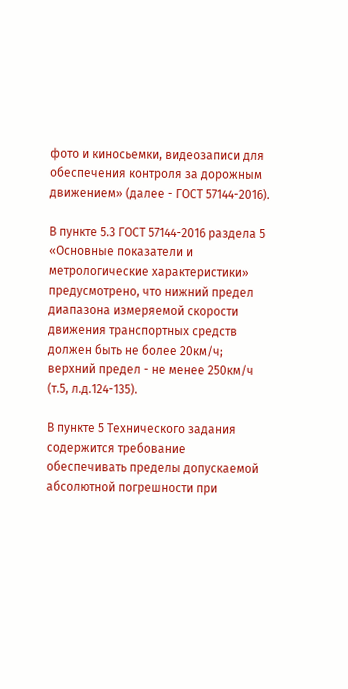фото и киносьемки, видеозаписи для обеспечения контроля за дорожным движением» (далее - ГОСТ 57144-2016).

В пункте 5.3 ГОСТ 57144-2016 раздела 5 «Основные показатели и метрологические характеристики» предусмотрено, что нижний предел диапазона измеряемой скорости движения транспортных средств должен быть не более 20км/ч; верхний предел - не менее 250км/ч (т.5, л.д.124-135).

В пункте 5 Технического задания содержится требование обеспечивать пределы допускаемой абсолютной погрешности при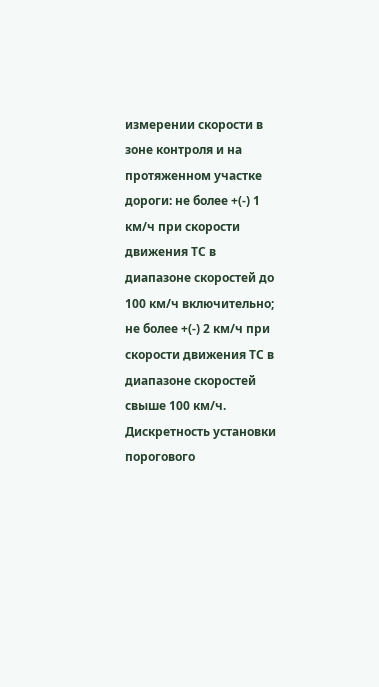измерении скорости в зоне контроля и на протяженном участке дороги: не более +(-) 1 км/ч при скорости движения ТС в диапазоне скоростей до 100 км/ч включительно; не более +(-) 2 км/ч при скорости движения ТС в диапазоне скоростей свыше 100 км/ч. Дискретность установки порогового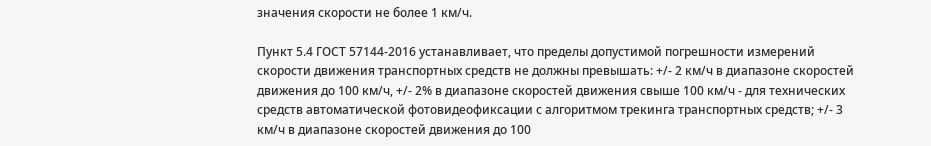значения скорости не более 1 км/ч.

Пункт 5.4 ГОСТ 57144-2016 устанавливает, что пределы допустимой погрешности измерений скорости движения транспортных средств не должны превышать: +/- 2 км/ч в диапазоне скоростей движения до 100 км/ч, +/- 2% в диапазоне скоростей движения свыше 100 км/ч - для технических средств автоматической фотовидеофиксации с алгоритмом трекинга транспортных средств; +/- 3 км/ч в диапазоне скоростей движения до 100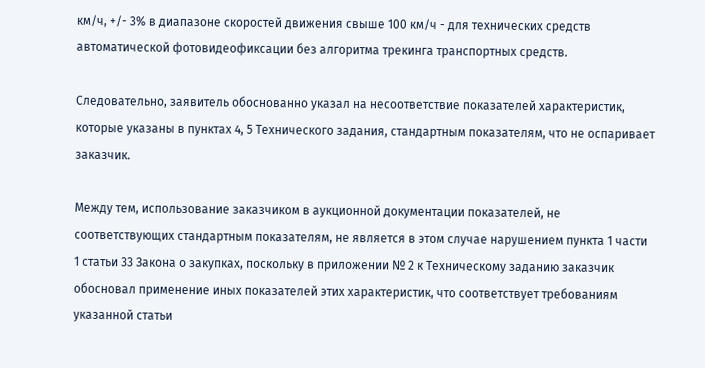км/ч, +/- 3% в диапазоне скоростей движения свыше 100 км/ч - для технических средств автоматической фотовидеофиксации без алгоритма трекинга транспортных средств.

Следовательно, заявитель обоснованно указал на несоответствие показателей характеристик, которые указаны в пунктах 4, 5 Технического задания, стандартным показателям, что не оспаривает заказчик.

Между тем, использование заказчиком в аукционной документации показателей, не соответствующих стандартным показателям, не является в этом случае нарушением пункта 1 части 1 статьи 33 Закона о закупках, поскольку в приложении № 2 к Техническому заданию заказчик обосновал применение иных показателей этих характеристик, что соответствует требованиям указанной статьи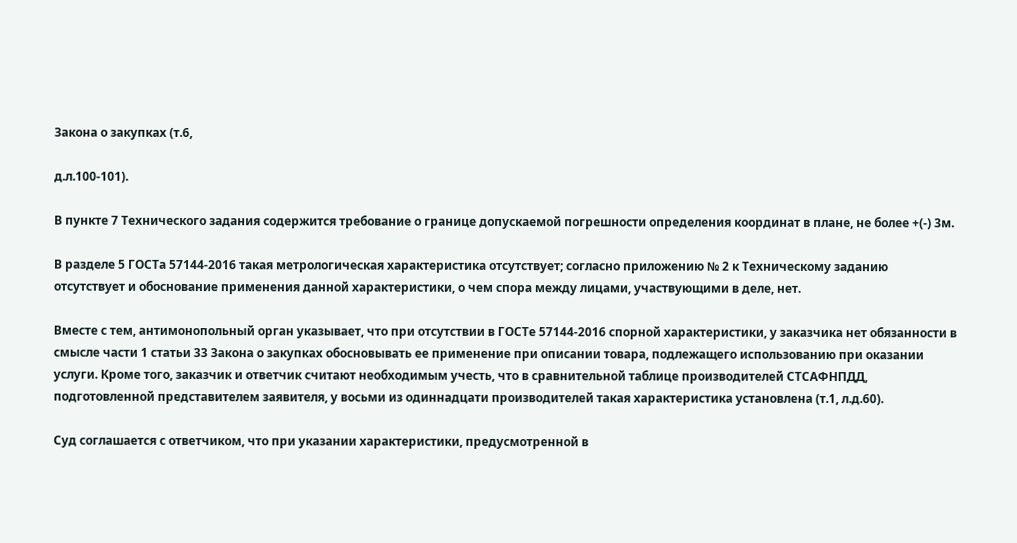Закона о закупках (т.6,

д.л.100-101).

В пункте 7 Технического задания содержится требование о границе допускаемой погрешности определения координат в плане, не более +(-) 3м.

В разделе 5 ГОСТа 57144-2016 такая метрологическая характеристика отсутствует; согласно приложению № 2 к Техническому заданию отсутствует и обоснование применения данной характеристики, о чем спора между лицами, участвующими в деле, нет.

Вместе с тем, антимонопольный орган указывает, что при отсутствии в ГОСТе 57144-2016 спорной характеристики, у заказчика нет обязанности в смысле части 1 статьи 33 Закона о закупках обосновывать ее применение при описании товара, подлежащего использованию при оказании услуги. Кроме того, заказчик и ответчик считают необходимым учесть, что в сравнительной таблице производителей СТСАФНПДД, подготовленной представителем заявителя, у восьми из одиннадцати производителей такая характеристика установлена (т.1, л.д.60).

Суд соглашается с ответчиком, что при указании характеристики, предусмотренной в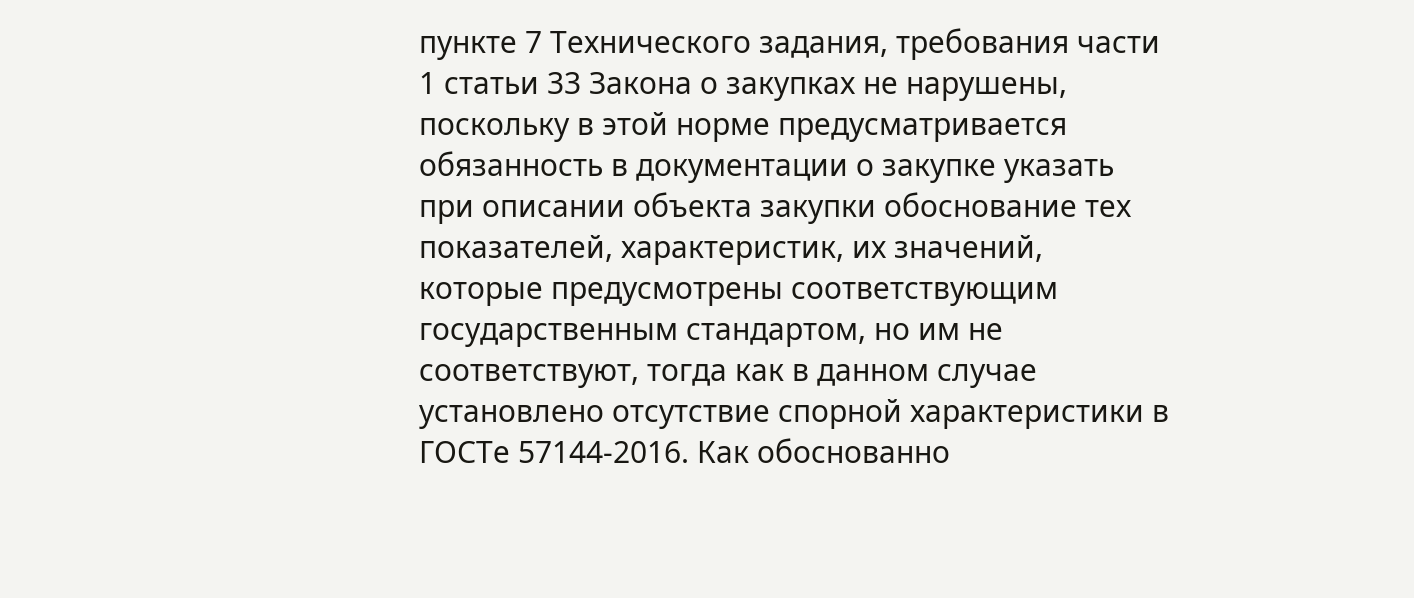пункте 7 Технического задания, требования части 1 статьи 33 Закона о закупках не нарушены, поскольку в этой норме предусматривается обязанность в документации о закупке указать при описании объекта закупки обоснование тех показателей, характеристик, их значений, которые предусмотрены соответствующим государственным стандартом, но им не соответствуют, тогда как в данном случае установлено отсутствие спорной характеристики в ГОСТе 57144-2016. Как обоснованно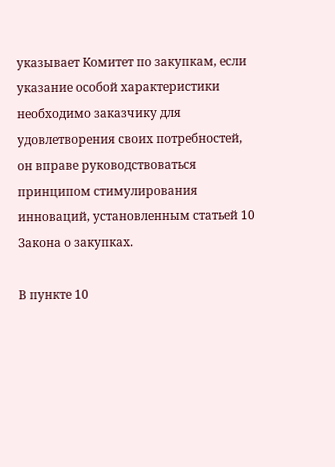указывает Комитет по закупкам, если указание особой характеристики необходимо заказчику для удовлетворения своих потребностей, он вправе руководствоваться принципом стимулирования инноваций, установленным статьей 10 Закона о закупках.

В пункте 10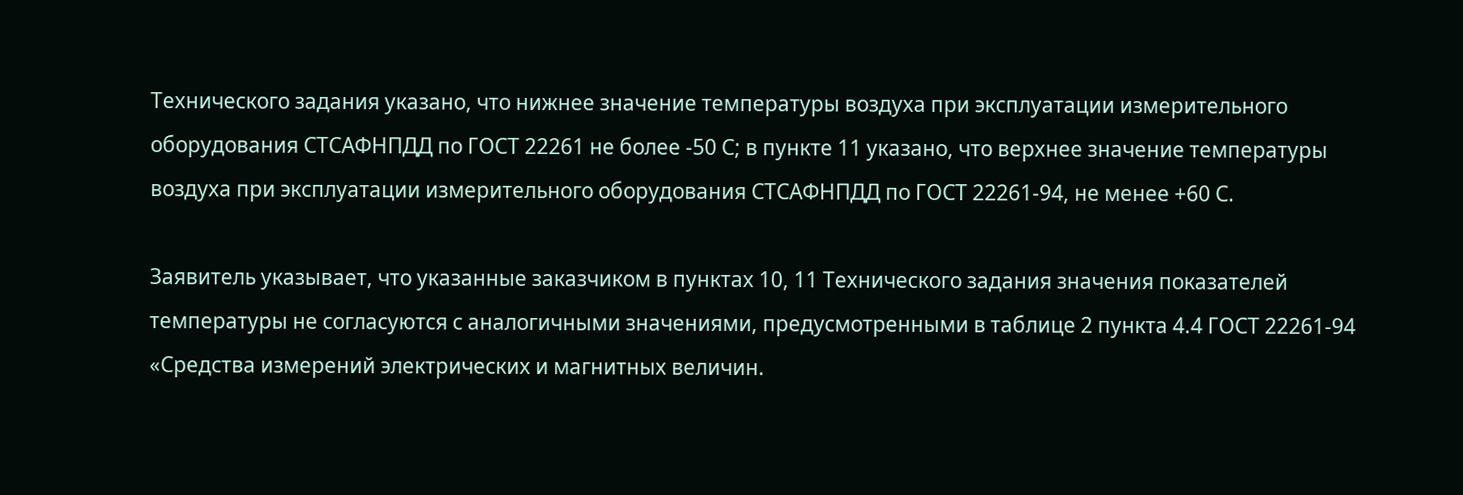Технического задания указано, что нижнее значение температуры воздуха при эксплуатации измерительного оборудования СТСАФНПДД по ГОСТ 22261 не более -50 С; в пункте 11 указано, что верхнее значение температуры воздуха при эксплуатации измерительного оборудования СТСАФНПДД по ГОСТ 22261-94, не менее +60 С.

Заявитель указывает, что указанные заказчиком в пунктах 10, 11 Технического задания значения показателей температуры не согласуются с аналогичными значениями, предусмотренными в таблице 2 пункта 4.4 ГОСТ 22261-94 «Средства измерений электрических и магнитных величин.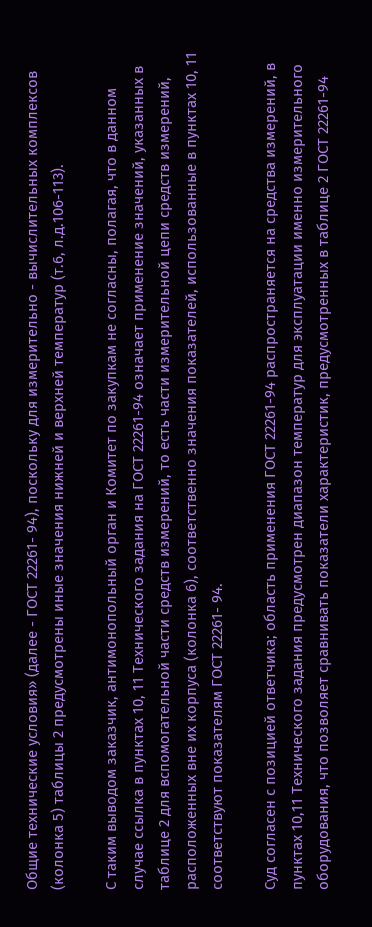Общие технические условия» (далее - ГОСТ 22261- 94), поскольку для измерительно - вычислительных комплексов (колонка 5) таблицы 2 предусмотрены иные значения нижней и верхней температур (т.6, л.д.106-113).

С таким выводом заказчик, антимонопольный орган и Комитет по закупкам не согласны, полагая, что в данном случае ссылка в пунктах 10, 11 Технического задания на ГОСТ 22261-94 означает применение значений, указанных в таблице 2 для вспомогательной части средств измерений, то есть части измерительной цепи средств измерений, расположенных вне их корпуса (колонка 6), соответственно значения показателей, использованные в пунктах 10, 11 соответствуют показателям ГОСТ 22261- 94.

Суд согласен с позицией ответчика; область применения ГОСТ 22261-94 распространяется на средства измерений, в пунктах 10,11 Технического задания предусмотрен диапазон температур для эксплуатации именно измерительного оборудования, что позволяет сравнивать показатели характеристик, предусмотренных в таблице 2 ГОСТ 22261-94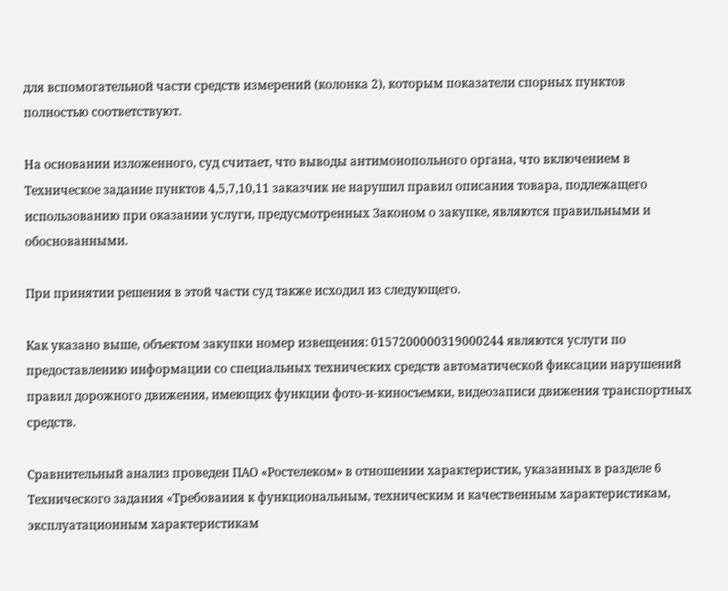для вспомогательной части средств измерений (колонка 2), которым показатели спорных пунктов полностью соответствуют.

На основании изложенного, суд считает, что выводы антимонопольного органа, что включением в Техническое задание пунктов 4,5,7,10,11 заказчик не нарушил правил описания товара, подлежащего использованию при оказании услуги, предусмотренных Законом о закупке, являются правильными и обоснованными.

При принятии решения в этой части суд также исходил из следующего.

Как указано выше, объектом закупки номер извещения: 0157200000319000244 являются услуги по предоставлению информации со специальных технических средств автоматической фиксации нарушений правил дорожного движения, имеющих функции фото-и-киносъемки, видеозаписи движения транспортных средств.

Сравнительный анализ проведен ПАО «Ростелеком» в отношении характеристик, указанных в разделе 6 Технического задания «Требования к функциональным, техническим и качественным характеристикам, эксплуатационным характеристикам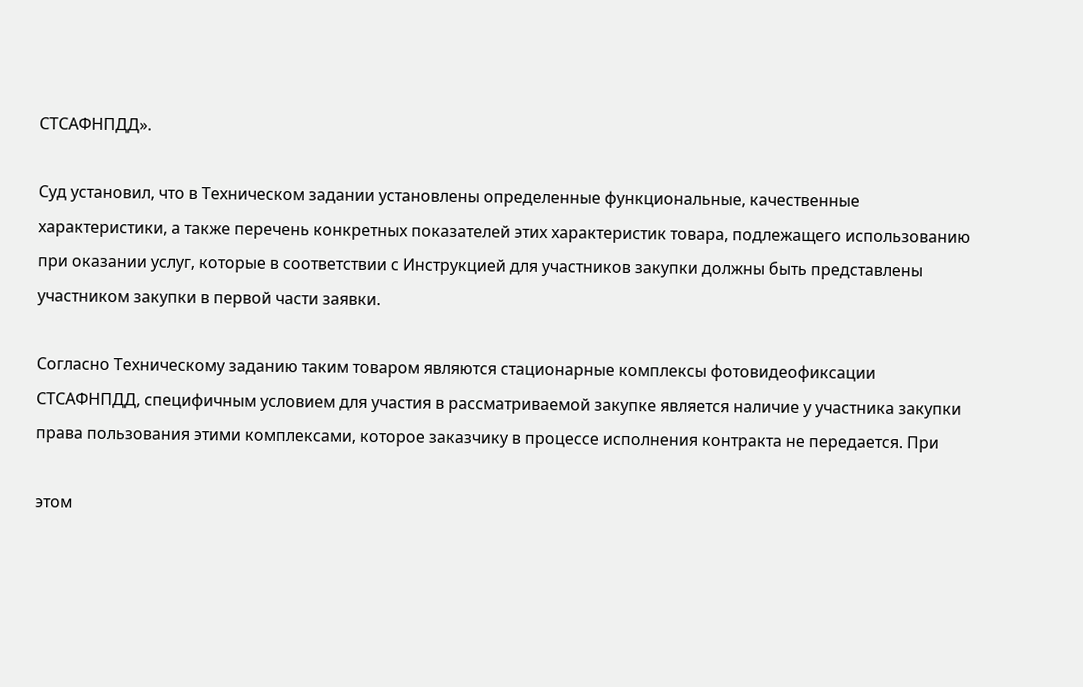СТСАФНПДД».

Суд установил, что в Техническом задании установлены определенные функциональные, качественные характеристики, а также перечень конкретных показателей этих характеристик товара, подлежащего использованию при оказании услуг, которые в соответствии с Инструкцией для участников закупки должны быть представлены участником закупки в первой части заявки.

Согласно Техническому заданию таким товаром являются стационарные комплексы фотовидеофиксации СТСАФНПДД, специфичным условием для участия в рассматриваемой закупке является наличие у участника закупки права пользования этими комплексами, которое заказчику в процессе исполнения контракта не передается. При

этом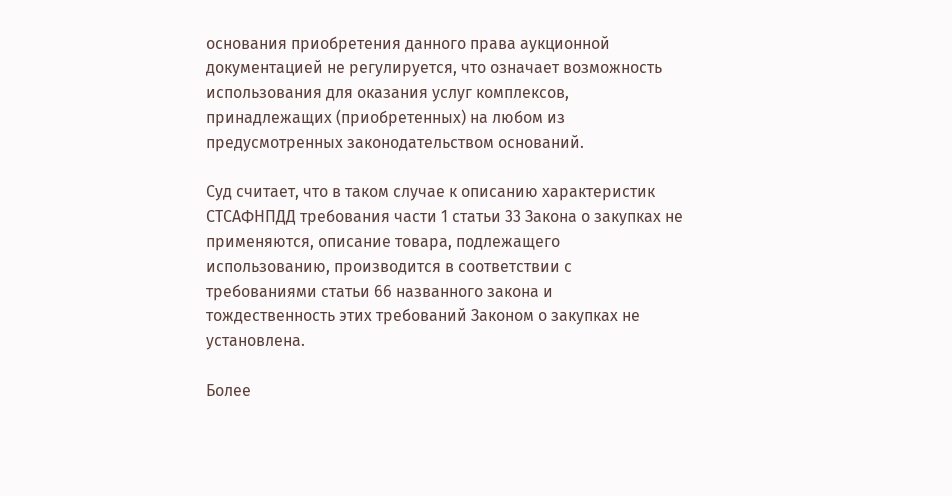основания приобретения данного права аукционной документацией не регулируется, что означает возможность использования для оказания услуг комплексов, принадлежащих (приобретенных) на любом из предусмотренных законодательством оснований.

Суд считает, что в таком случае к описанию характеристик СТСАФНПДД требования части 1 статьи 33 Закона о закупках не применяются, описание товара, подлежащего использованию, производится в соответствии с требованиями статьи 66 названного закона и тождественность этих требований Законом о закупках не установлена.

Более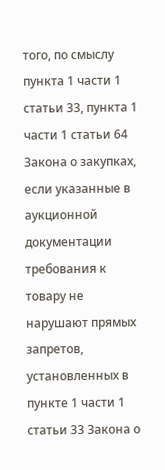того, по смыслу пункта 1 части 1 статьи 33, пункта 1 части 1 статьи 64 Закона о закупках, если указанные в аукционной документации требования к товару не нарушают прямых запретов, установленных в пункте 1 части 1 статьи 33 Закона о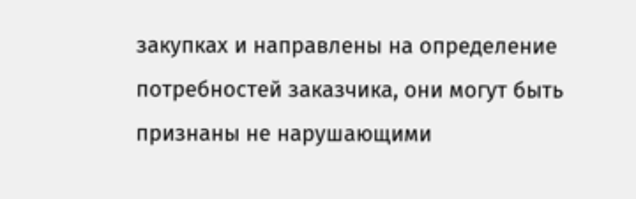закупках и направлены на определение потребностей заказчика, они могут быть признаны не нарушающими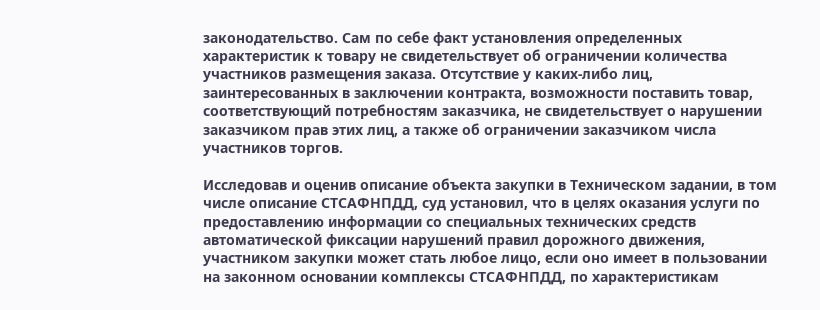законодательство. Сам по себе факт установления определенных характеристик к товару не свидетельствует об ограничении количества участников размещения заказа. Отсутствие у каких-либо лиц, заинтересованных в заключении контракта, возможности поставить товар, соответствующий потребностям заказчика, не свидетельствует о нарушении заказчиком прав этих лиц, а также об ограничении заказчиком числа участников торгов.

Исследовав и оценив описание объекта закупки в Техническом задании, в том числе описание СТСАФНПДД, суд установил, что в целях оказания услуги по предоставлению информации со специальных технических средств автоматической фиксации нарушений правил дорожного движения, участником закупки может стать любое лицо, если оно имеет в пользовании на законном основании комплексы СТСАФНПДД, по характеристикам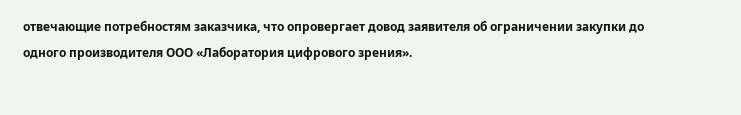отвечающие потребностям заказчика, что опровергает довод заявителя об ограничении закупки до одного производителя ООО «Лаборатория цифрового зрения».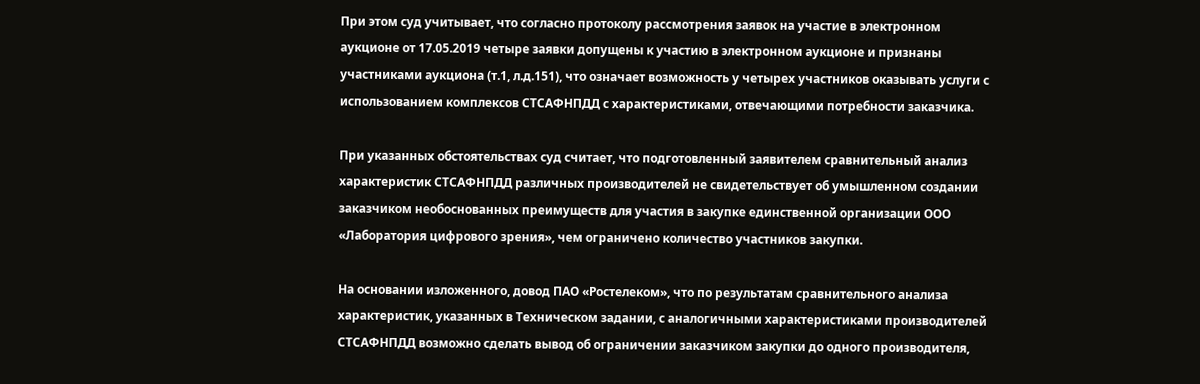При этом суд учитывает, что согласно протоколу рассмотрения заявок на участие в электронном аукционе от 17.05.2019 четыре заявки допущены к участию в электронном аукционе и признаны участниками аукциона (т.1, л.д.151), что означает возможность у четырех участников оказывать услуги с использованием комплексов СТСАФНПДД с характеристиками, отвечающими потребности заказчика.

При указанных обстоятельствах суд считает, что подготовленный заявителем сравнительный анализ характеристик СТСАФНПДД различных производителей не свидетельствует об умышленном создании заказчиком необоснованных преимуществ для участия в закупке единственной организации ООО «Лаборатория цифрового зрения», чем ограничено количество участников закупки.

На основании изложенного, довод ПАО «Ростелеком», что по результатам сравнительного анализа характеристик, указанных в Техническом задании, с аналогичными характеристиками производителей СТСАФНПДД возможно сделать вывод об ограничении заказчиком закупки до одного производителя,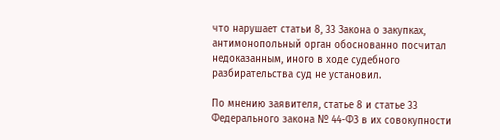что нарушает статьи 8, 33 Закона о закупках, антимонопольный орган обоснованно посчитал недоказанным, иного в ходе судебного разбирательства суд не установил.

По мнению заявителя, статье 8 и статье 33 Федерального закона № 44-ФЗ в их совокупности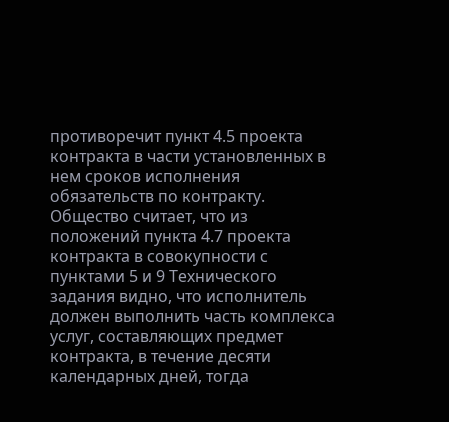противоречит пункт 4.5 проекта контракта в части установленных в нем сроков исполнения обязательств по контракту. Общество считает, что из положений пункта 4.7 проекта контракта в совокупности с пунктами 5 и 9 Технического задания видно, что исполнитель должен выполнить часть комплекса услуг, составляющих предмет контракта, в течение десяти календарных дней, тогда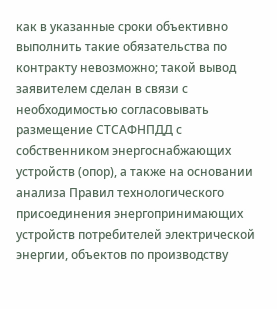как в указанные сроки объективно выполнить такие обязательства по контракту невозможно; такой вывод заявителем сделан в связи с необходимостью согласовывать размещение СТСАФНПДД с собственником энергоснабжающих устройств (опор), а также на основании анализа Правил технологического присоединения энергопринимающих устройств потребителей электрической энергии, объектов по производству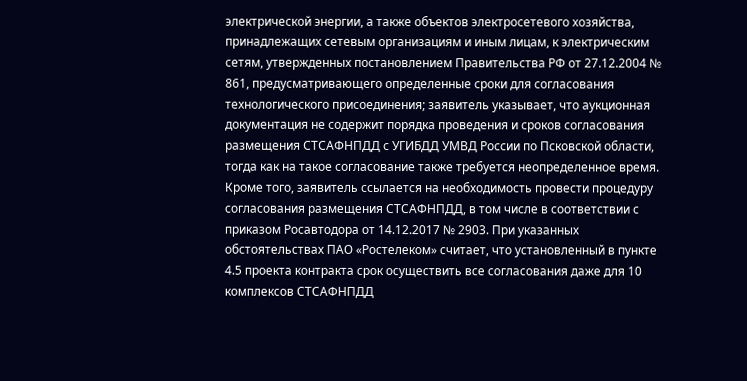электрической энергии, а также объектов электросетевого хозяйства, принадлежащих сетевым организациям и иным лицам, к электрическим сетям, утвержденных постановлением Правительства РФ от 27.12.2004 № 861, предусматривающего определенные сроки для согласования технологического присоединения; заявитель указывает, что аукционная документация не содержит порядка проведения и сроков согласования размещения СТСАФНПДД с УГИБДД УМВД России по Псковской области, тогда как на такое согласование также требуется неопределенное время. Кроме того, заявитель ссылается на необходимость провести процедуру согласования размещения СТСАФНПДД, в том числе в соответствии с приказом Росавтодора от 14.12.2017 № 2903. При указанных обстоятельствах ПАО «Ростелеком» считает, что установленный в пункте 4.5 проекта контракта срок осуществить все согласования даже для 10 комплексов СТСАФНПДД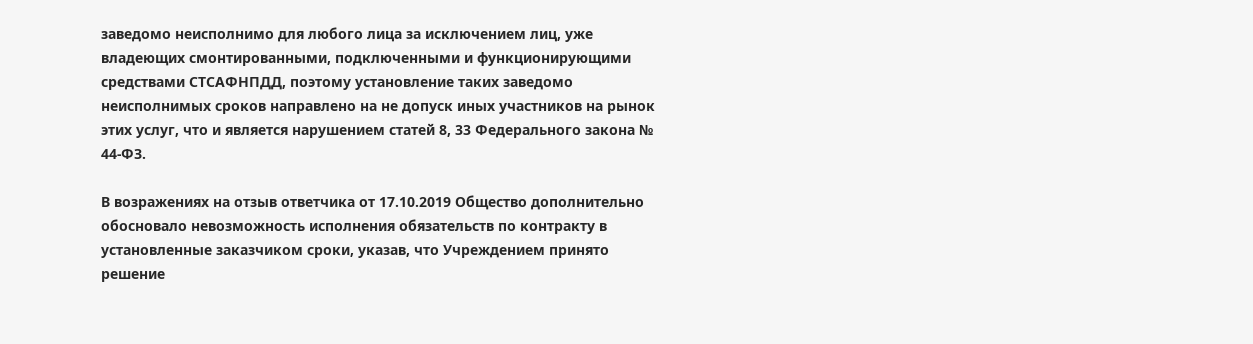заведомо неисполнимо для любого лица за исключением лиц, уже владеющих смонтированными, подключенными и функционирующими средствами СТСАФНПДД, поэтому установление таких заведомо неисполнимых сроков направлено на не допуск иных участников на рынок этих услуг, что и является нарушением статей 8, 33 Федерального закона № 44-ФЗ.

В возражениях на отзыв ответчика от 17.10.2019 Общество дополнительно обосновало невозможность исполнения обязательств по контракту в установленные заказчиком сроки, указав, что Учреждением принято решение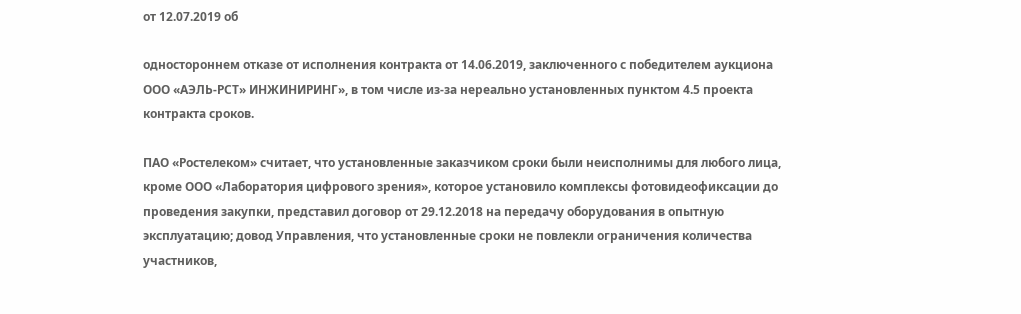от 12.07.2019 об

одностороннем отказе от исполнения контракта от 14.06.2019, заключенного с победителем аукциона ООО «АЭЛЬ-РСТ» ИНЖИНИРИНГ», в том числе из-за нереально установленных пунктом 4.5 проекта контракта сроков.

ПАО «Ростелеком» считает, что установленные заказчиком сроки были неисполнимы для любого лица, кроме ООО «Лаборатория цифрового зрения», которое установило комплексы фотовидеофиксации до проведения закупки, представил договор от 29.12.2018 на передачу оборудования в опытную эксплуатацию; довод Управления, что установленные сроки не повлекли ограничения количества участников,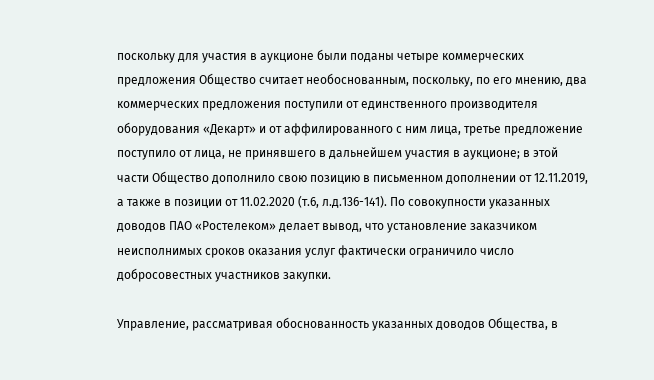поскольку для участия в аукционе были поданы четыре коммерческих предложения Общество считает необоснованным, поскольку, по его мнению, два коммерческих предложения поступили от единственного производителя оборудования «Декарт» и от аффилированного с ним лица, третье предложение поступило от лица, не принявшего в дальнейшем участия в аукционе; в этой части Общество дополнило свою позицию в письменном дополнении от 12.11.2019, а также в позиции от 11.02.2020 (т.6, л.д.136-141). По совокупности указанных доводов ПАО «Ростелеком» делает вывод, что установление заказчиком неисполнимых сроков оказания услуг фактически ограничило число добросовестных участников закупки.

Управление, рассматривая обоснованность указанных доводов Общества, в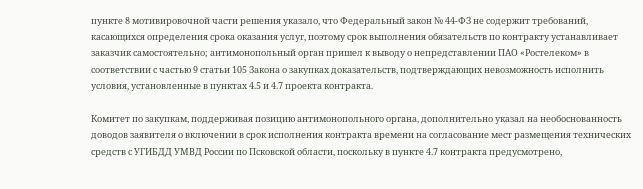пункте 8 мотивировочной части решения указало, что Федеральный закон № 44-ФЗ не содержит требований, касающихся определения срока оказания услуг, поэтому срок выполнения обязательств по контракту устанавливает заказчик самостоятельно; антимонопольный орган пришел к выводу о непредставлении ПАО «Ростелеком» в соответствии с частью 9 статьи 105 Закона о закупках доказательств, подтверждающих невозможность исполнить условия, установленные в пунктах 4.5 и 4.7 проекта контракта.

Комитет по закупкам, поддерживая позицию антимонопольного органа, дополнительно указал на необоснованность доводов заявителя о включении в срок исполнения контракта времени на согласование мест размещения технических средств с УГИБДД УМВД России по Псковской области, поскольку в пункте 4.7 контракта предусмотрено,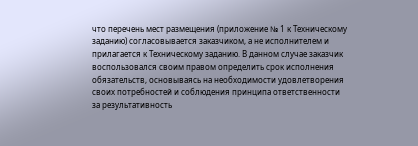что перечень мест размещения (приложение № 1 к Техническому заданию) согласовывается заказчиком, а не исполнителем и прилагается к Техническому заданию. В данном случае заказчик воспользовался своим правом определить срок исполнения обязательств, основываясь на необходимости удовлетворения своих потребностей и соблюдения принципа ответственности за результативность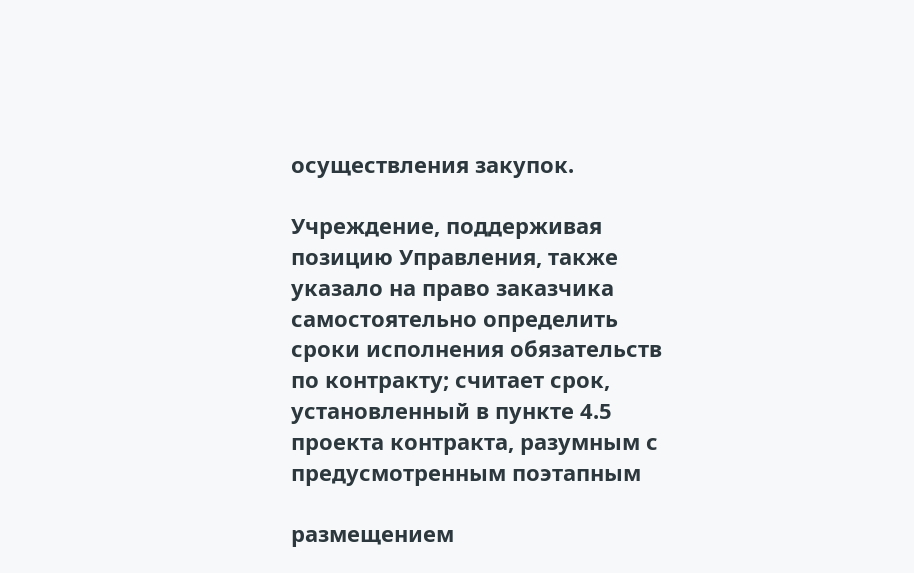осуществления закупок.

Учреждение, поддерживая позицию Управления, также указало на право заказчика самостоятельно определить сроки исполнения обязательств по контракту; считает срок, установленный в пункте 4.5 проекта контракта, разумным с предусмотренным поэтапным

размещением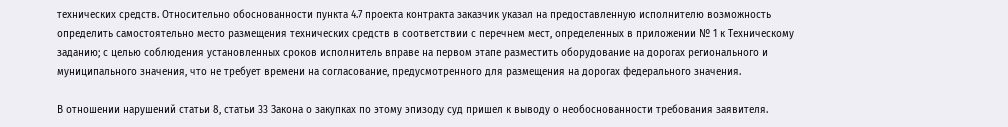технических средств. Относительно обоснованности пункта 4.7 проекта контракта заказчик указал на предоставленную исполнителю возможность определить самостоятельно место размещения технических средств в соответствии с перечнем мест, определенных в приложении № 1 к Техническому заданию; с целью соблюдения установленных сроков исполнитель вправе на первом этапе разместить оборудование на дорогах регионального и муниципального значения, что не требует времени на согласование, предусмотренного для размещения на дорогах федерального значения.

В отношении нарушений статьи 8, статьи 33 Закона о закупках по этому эпизоду суд пришел к выводу о необоснованности требования заявителя.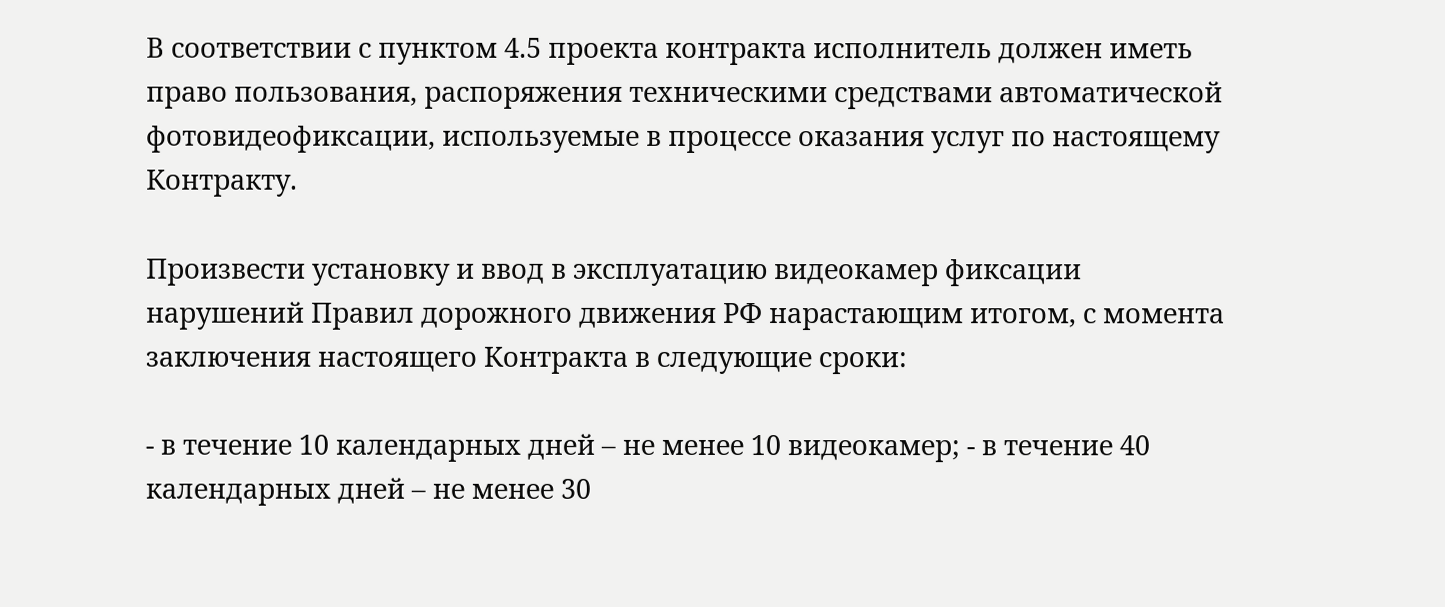В соответствии с пунктом 4.5 проекта контракта исполнитель должен иметь право пользования, распоряжения техническими средствами автоматической фотовидеофиксации, используемые в процессе оказания услуг по настоящему Контракту.

Произвести установку и ввод в эксплуатацию видеокамер фиксации нарушений Правил дорожного движения РФ нарастающим итогом, с момента заключения настоящего Контракта в следующие сроки:

- в течение 10 календарных дней – не менее 10 видеокамер; - в течение 40 календарных дней – не менее 30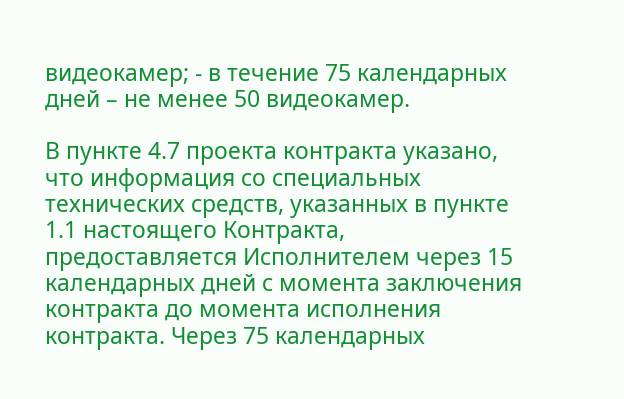видеокамер; - в течение 75 календарных дней – не менее 50 видеокамер.

В пункте 4.7 проекта контракта указано, что информация со специальных технических средств, указанных в пункте 1.1 настоящего Контракта, предоставляется Исполнителем через 15 календарных дней с момента заключения контракта до момента исполнения контракта. Через 75 календарных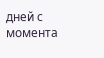дней с момента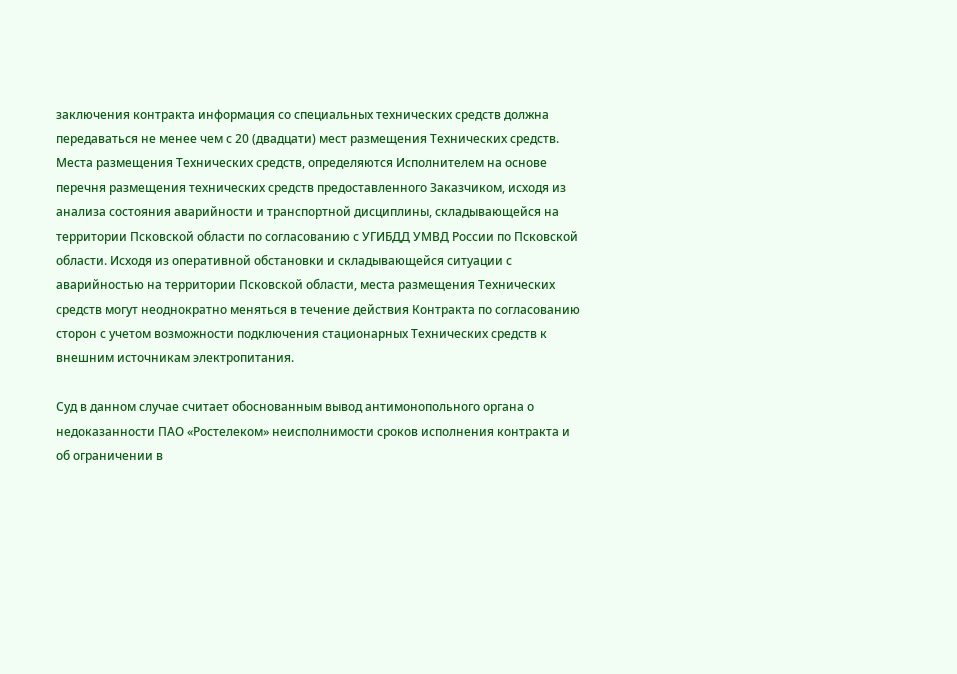заключения контракта информация со специальных технических средств должна передаваться не менее чем с 20 (двадцати) мест размещения Технических средств. Места размещения Технических средств, определяются Исполнителем на основе перечня размещения технических средств предоставленного Заказчиком, исходя из анализа состояния аварийности и транспортной дисциплины, складывающейся на территории Псковской области по согласованию с УГИБДД УМВД России по Псковской области. Исходя из оперативной обстановки и складывающейся ситуации с аварийностью на территории Псковской области, места размещения Технических средств могут неоднократно меняться в течение действия Контракта по согласованию сторон с учетом возможности подключения стационарных Технических средств к внешним источникам электропитания.

Суд в данном случае считает обоснованным вывод антимонопольного органа о недоказанности ПАО «Ростелеком» неисполнимости сроков исполнения контракта и об ограничении в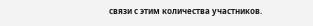связи с этим количества участников.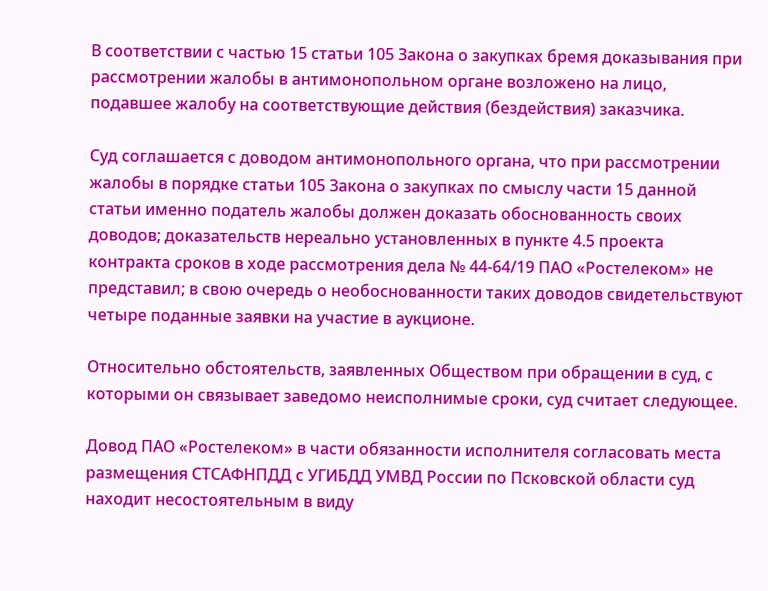В соответствии с частью 15 статьи 105 Закона о закупках бремя доказывания при рассмотрении жалобы в антимонопольном органе возложено на лицо, подавшее жалобу на соответствующие действия (бездействия) заказчика.

Суд соглашается с доводом антимонопольного органа, что при рассмотрении жалобы в порядке статьи 105 Закона о закупках по смыслу части 15 данной статьи именно податель жалобы должен доказать обоснованность своих доводов; доказательств нереально установленных в пункте 4.5 проекта контракта сроков в ходе рассмотрения дела № 44-64/19 ПАО «Ростелеком» не представил; в свою очередь о необоснованности таких доводов свидетельствуют четыре поданные заявки на участие в аукционе.

Относительно обстоятельств, заявленных Обществом при обращении в суд, с которыми он связывает заведомо неисполнимые сроки, суд считает следующее.

Довод ПАО «Ростелеком» в части обязанности исполнителя согласовать места размещения СТСАФНПДД с УГИБДД УМВД России по Псковской области суд находит несостоятельным в виду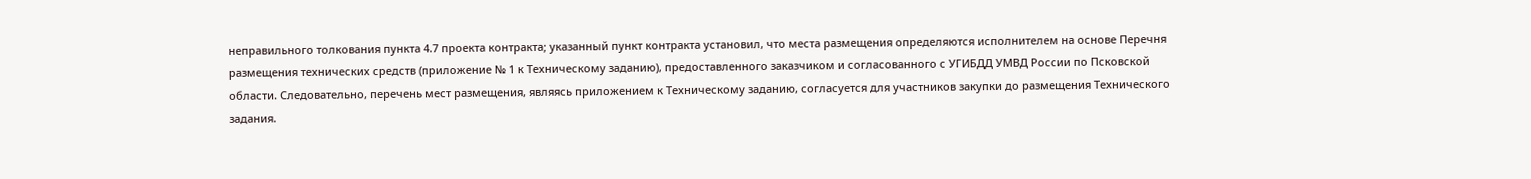неправильного толкования пункта 4.7 проекта контракта; указанный пункт контракта установил, что места размещения определяются исполнителем на основе Перечня размещения технических средств (приложение № 1 к Техническому заданию), предоставленного заказчиком и согласованного с УГИБДД УМВД России по Псковской области. Следовательно, перечень мест размещения, являясь приложением к Техническому заданию, согласуется для участников закупки до размещения Технического задания.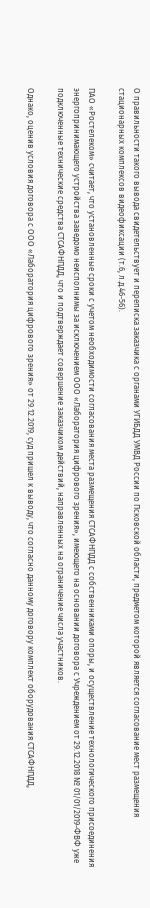О правильности такого вывода свидетельствует и переписка заказчика с органами УГИБДД УМВД России по Псковской области, предметом которой является согласование мест размещения стационарных комплексов видеофиксации (т.6, л.д.46-56).

ПАО «Ростелеком» считает, что установленные сроки с учетом необходимости согласования места размещения СТСАФНПДД с собственниками опоры, и осуществление технологического присоединения энергопринимающего устройства заведомо неисполнимы за исключением ООО «Лаборатория цифрового зрения», имеющего на основании договора с Учреждением от 29.12.2018 № 01/01/2019-ФВФ уже подключенные технические средства СТСАФНПДД, что и подтверждает совершение заказчиком действий, направленных на ограничение числа участников.

Однако, оценив условия договора с ООО «Лаборатория цифрового зрения» от 29.12.2019, суд пришел к выводу, что согласно данному договору комплект оборудования СТСАФНПДД,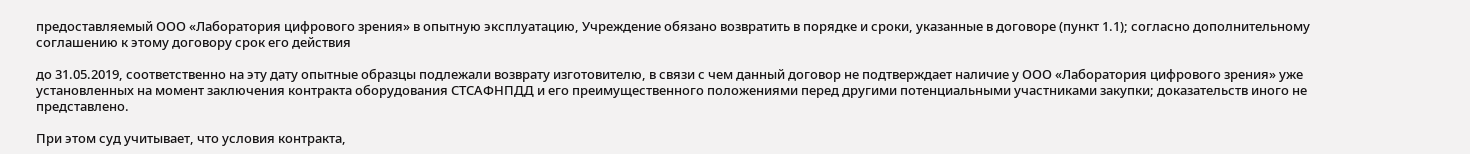предоставляемый ООО «Лаборатория цифрового зрения» в опытную эксплуатацию, Учреждение обязано возвратить в порядке и сроки, указанные в договоре (пункт 1.1); согласно дополнительному соглашению к этому договору срок его действия

до 31.05.2019, соответственно на эту дату опытные образцы подлежали возврату изготовителю, в связи с чем данный договор не подтверждает наличие у ООО «Лаборатория цифрового зрения» уже установленных на момент заключения контракта оборудования СТСАФНПДД и его преимущественного положениями перед другими потенциальными участниками закупки; доказательств иного не представлено.

При этом суд учитывает, что условия контракта,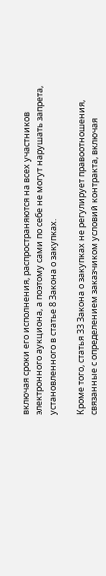включая сроки его исполнения, распространяются на всех участников электронного аукциона, а поэтому сами по себе не могут нарушать запрета, установленного в статье 8 Закона о закупках.

Кроме того, статья 33 Закона о закупках не регулирует правоотношения, связанные с определением заказчиком условий контракта, включая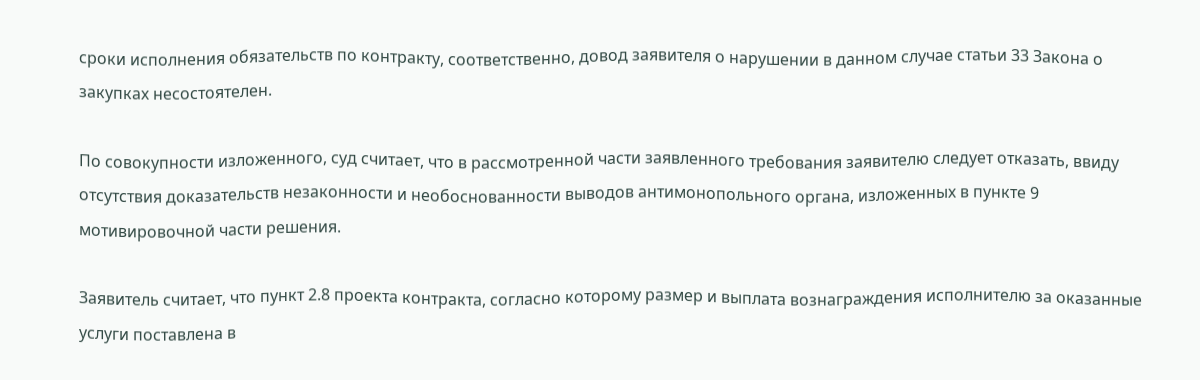сроки исполнения обязательств по контракту, соответственно, довод заявителя о нарушении в данном случае статьи 33 Закона о закупках несостоятелен.

По совокупности изложенного, суд считает, что в рассмотренной части заявленного требования заявителю следует отказать, ввиду отсутствия доказательств незаконности и необоснованности выводов антимонопольного органа, изложенных в пункте 9 мотивировочной части решения.

Заявитель считает, что пункт 2.8 проекта контракта, согласно которому размер и выплата вознаграждения исполнителю за оказанные услуги поставлена в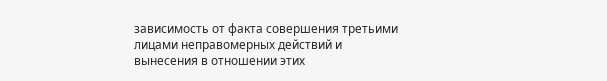зависимость от факта совершения третьими лицами неправомерных действий и вынесения в отношении этих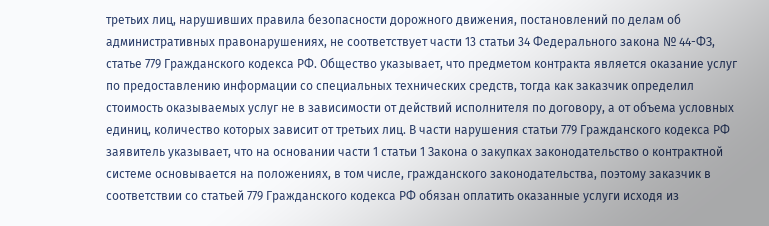третьих лиц, нарушивших правила безопасности дорожного движения, постановлений по делам об административных правонарушениях, не соответствует части 13 статьи 34 Федерального закона № 44-ФЗ, статье 779 Гражданского кодекса РФ. Общество указывает, что предметом контракта является оказание услуг по предоставлению информации со специальных технических средств, тогда как заказчик определил стоимость оказываемых услуг не в зависимости от действий исполнителя по договору, а от объема условных единиц, количество которых зависит от третьих лиц. В части нарушения статьи 779 Гражданского кодекса РФ заявитель указывает, что на основании части 1 статьи 1 Закона о закупках законодательство о контрактной системе основывается на положениях, в том числе, гражданского законодательства, поэтому заказчик в соответствии со статьей 779 Гражданского кодекса РФ обязан оплатить оказанные услуги исходя из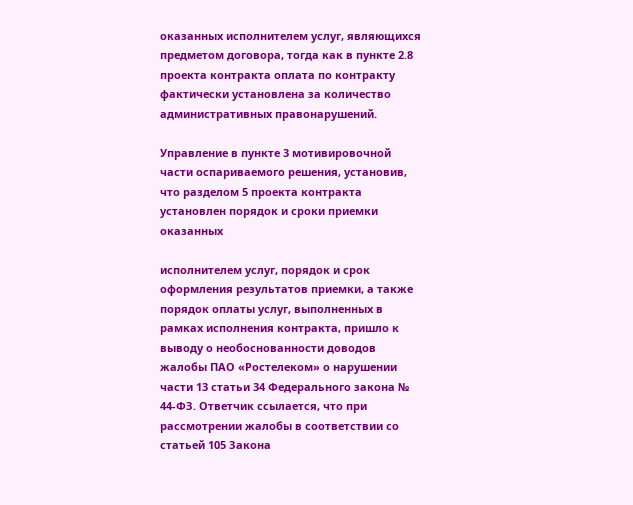оказанных исполнителем услуг, являющихся предметом договора, тогда как в пункте 2.8 проекта контракта оплата по контракту фактически установлена за количество административных правонарушений.

Управление в пункте 3 мотивировочной части оспариваемого решения, установив, что разделом 5 проекта контракта установлен порядок и сроки приемки оказанных

исполнителем услуг, порядок и срок оформления результатов приемки, а также порядок оплаты услуг, выполненных в рамках исполнения контракта, пришло к выводу о необоснованности доводов жалобы ПАО «Ростелеком» о нарушении части 13 статьи 34 Федерального закона № 44-ФЗ. Ответчик ссылается, что при рассмотрении жалобы в соответствии со статьей 105 Закона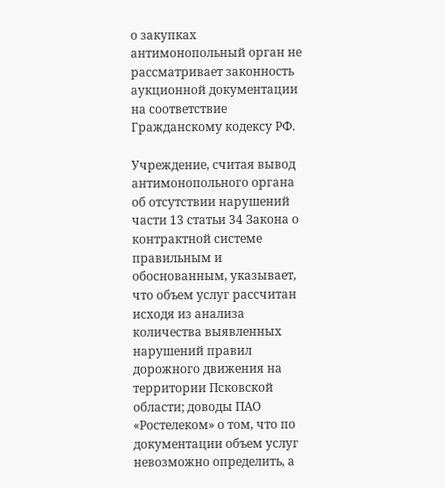о закупках антимонопольный орган не рассматривает законность аукционной документации на соответствие Гражданскому кодексу РФ.

Учреждение, считая вывод антимонопольного органа об отсутствии нарушений части 13 статьи 34 Закона о контрактной системе правильным и обоснованным, указывает, что объем услуг рассчитан исходя из анализа количества выявленных нарушений правил дорожного движения на территории Псковской области; доводы ПАО «Ростелеком» о том, что по документации объем услуг невозможно определить, а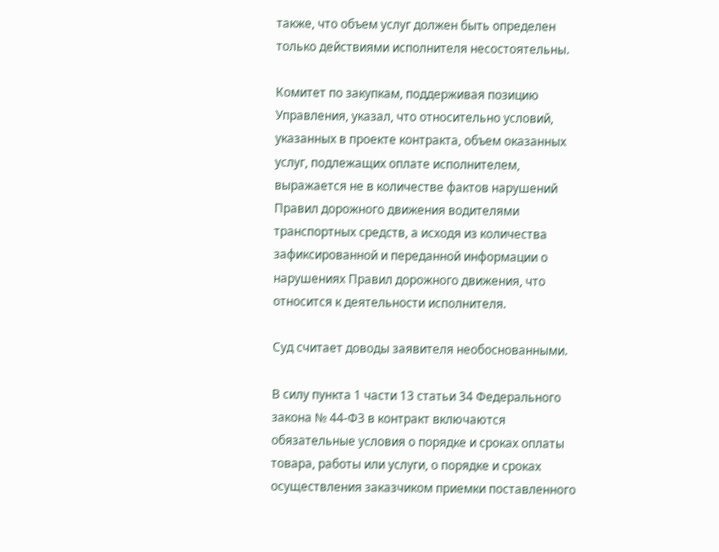также, что объем услуг должен быть определен только действиями исполнителя несостоятельны.

Комитет по закупкам, поддерживая позицию Управления, указал, что относительно условий, указанных в проекте контракта, объем оказанных услуг, подлежащих оплате исполнителем, выражается не в количестве фактов нарушений Правил дорожного движения водителями транспортных средств, а исходя из количества зафиксированной и переданной информации о нарушениях Правил дорожного движения, что относится к деятельности исполнителя.

Суд считает доводы заявителя необоснованными.

В силу пункта 1 части 13 статьи 34 Федерального закона № 44-ФЗ в контракт включаются обязательные условия о порядке и сроках оплаты товара, работы или услуги, о порядке и сроках осуществления заказчиком приемки поставленного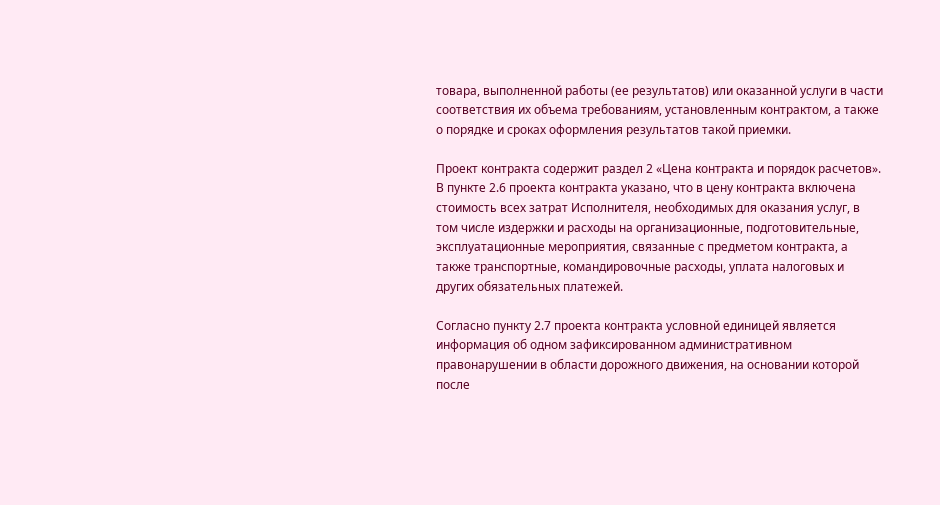товара, выполненной работы (ее результатов) или оказанной услуги в части соответствия их объема требованиям, установленным контрактом, а также о порядке и сроках оформления результатов такой приемки.

Проект контракта содержит раздел 2 «Цена контракта и порядок расчетов». В пункте 2.6 проекта контракта указано, что в цену контракта включена стоимость всех затрат Исполнителя, необходимых для оказания услуг, в том числе издержки и расходы на организационные, подготовительные, эксплуатационные мероприятия, связанные с предметом контракта, а также транспортные, командировочные расходы, уплата налоговых и других обязательных платежей.

Согласно пункту 2.7 проекта контракта условной единицей является информация об одном зафиксированном административном правонарушении в области дорожного движения, на основании которой после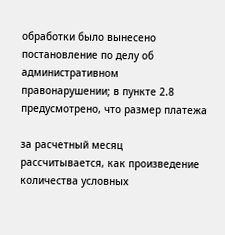обработки было вынесено постановление по делу об административном правонарушении; в пункте 2.8 предусмотрено, что размер платежа

за расчетный месяц рассчитывается, как произведение количества условных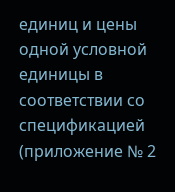единиц и цены одной условной единицы в соответствии со спецификацией (приложение № 2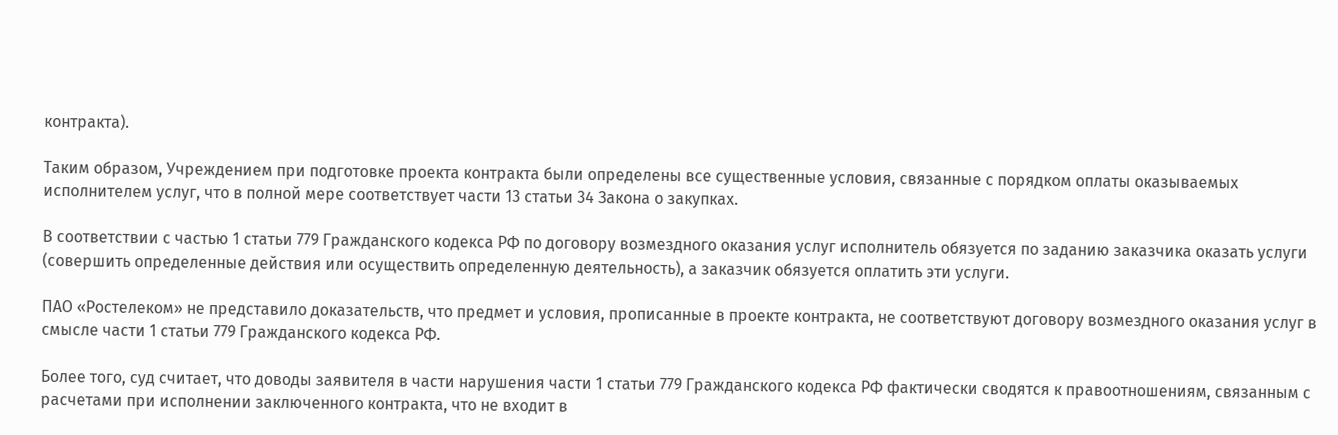контракта).

Таким образом, Учреждением при подготовке проекта контракта были определены все существенные условия, связанные с порядком оплаты оказываемых исполнителем услуг, что в полной мере соответствует части 13 статьи 34 Закона о закупках.

В соответствии с частью 1 статьи 779 Гражданского кодекса РФ по договору возмездного оказания услуг исполнитель обязуется по заданию заказчика оказать услуги (совершить определенные действия или осуществить определенную деятельность), а заказчик обязуется оплатить эти услуги.

ПАО «Ростелеком» не представило доказательств, что предмет и условия, прописанные в проекте контракта, не соответствуют договору возмездного оказания услуг в смысле части 1 статьи 779 Гражданского кодекса РФ.

Более того, суд считает, что доводы заявителя в части нарушения части 1 статьи 779 Гражданского кодекса РФ фактически сводятся к правоотношениям, связанным с расчетами при исполнении заключенного контракта, что не входит в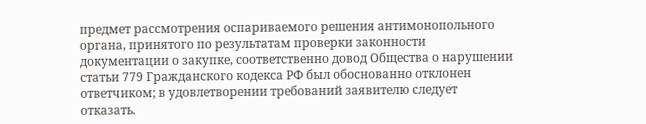предмет рассмотрения оспариваемого решения антимонопольного органа, принятого по результатам проверки законности документации о закупке, соответственно довод Общества о нарушении статьи 779 Гражданского кодекса РФ был обоснованно отклонен ответчиком; в удовлетворении требований заявителю следует отказать.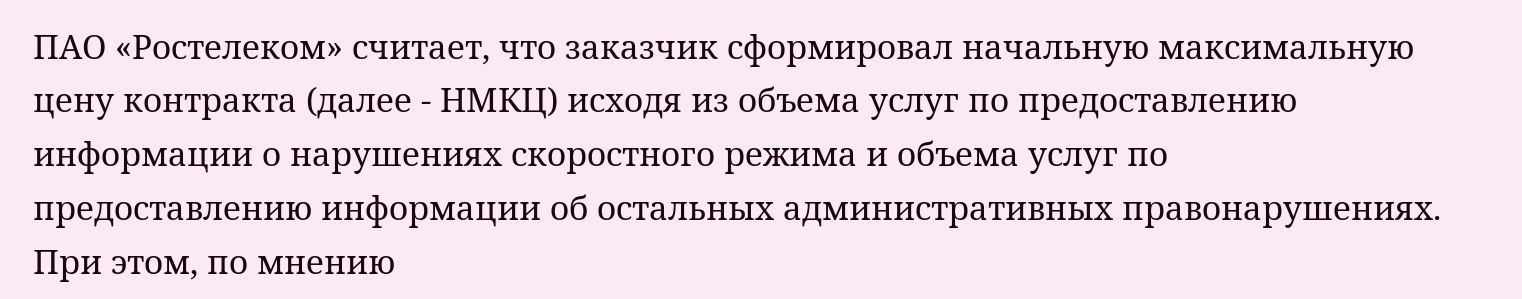ПАО «Ростелеком» считает, что заказчик сформировал начальную максимальную цену контракта (далее - НМКЦ) исходя из объема услуг по предоставлению информации о нарушениях скоростного режима и объема услуг по предоставлению информации об остальных административных правонарушениях. При этом, по мнению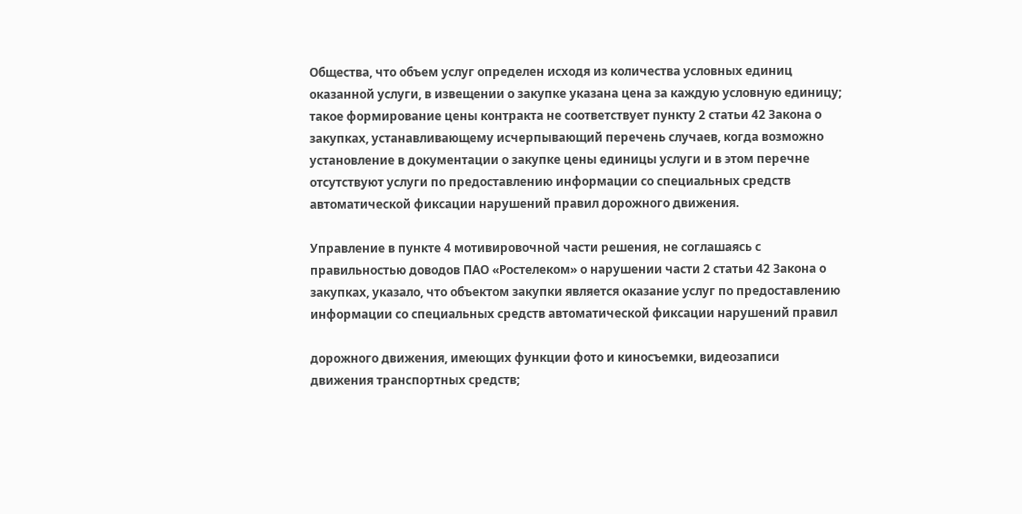Общества, что объем услуг определен исходя из количества условных единиц оказанной услуги, в извещении о закупке указана цена за каждую условную единицу; такое формирование цены контракта не соответствует пункту 2 статьи 42 Закона о закупках, устанавливающему исчерпывающий перечень случаев, когда возможно установление в документации о закупке цены единицы услуги и в этом перечне отсутствуют услуги по предоставлению информации со специальных средств автоматической фиксации нарушений правил дорожного движения.

Управление в пункте 4 мотивировочной части решения, не соглашаясь с правильностью доводов ПАО «Ростелеком» о нарушении части 2 статьи 42 Закона о закупках, указало, что объектом закупки является оказание услуг по предоставлению информации со специальных средств автоматической фиксации нарушений правил

дорожного движения, имеющих функции фото и киносъемки, видеозаписи движения транспортных средств;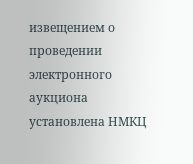извещением о проведении электронного аукциона установлена НМКЦ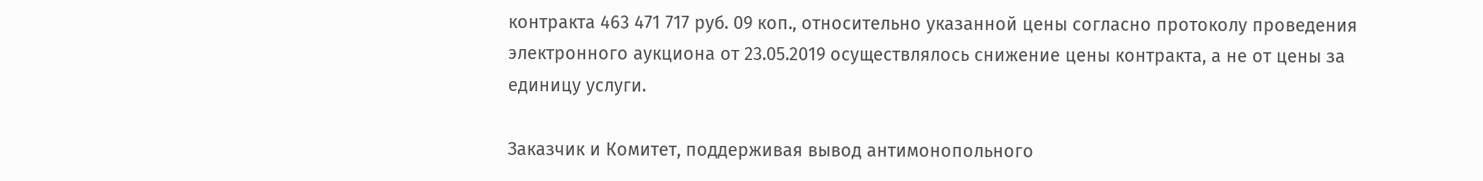контракта 463 471 717 руб. 09 коп., относительно указанной цены согласно протоколу проведения электронного аукциона от 23.05.2019 осуществлялось снижение цены контракта, а не от цены за единицу услуги.

Заказчик и Комитет, поддерживая вывод антимонопольного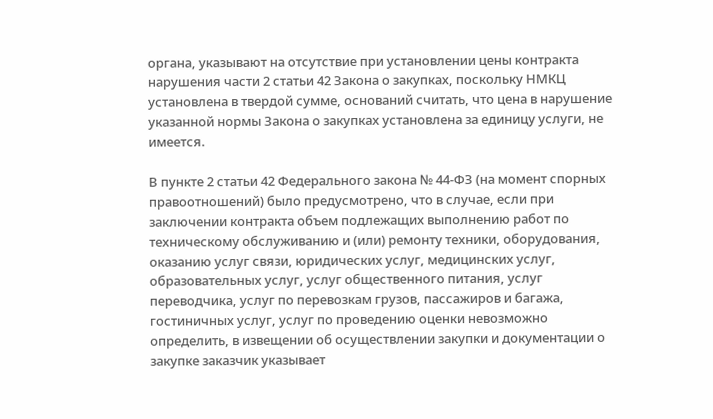органа, указывают на отсутствие при установлении цены контракта нарушения части 2 статьи 42 Закона о закупках, поскольку НМКЦ установлена в твердой сумме, оснований считать, что цена в нарушение указанной нормы Закона о закупках установлена за единицу услуги, не имеется.

В пункте 2 статьи 42 Федерального закона № 44-ФЗ (на момент спорных правоотношений) было предусмотрено, что в случае, если при заключении контракта объем подлежащих выполнению работ по техническому обслуживанию и (или) ремонту техники, оборудования, оказанию услуг связи, юридических услуг, медицинских услуг, образовательных услуг, услуг общественного питания, услуг переводчика, услуг по перевозкам грузов, пассажиров и багажа, гостиничных услуг, услуг по проведению оценки невозможно определить, в извещении об осуществлении закупки и документации о закупке заказчик указывает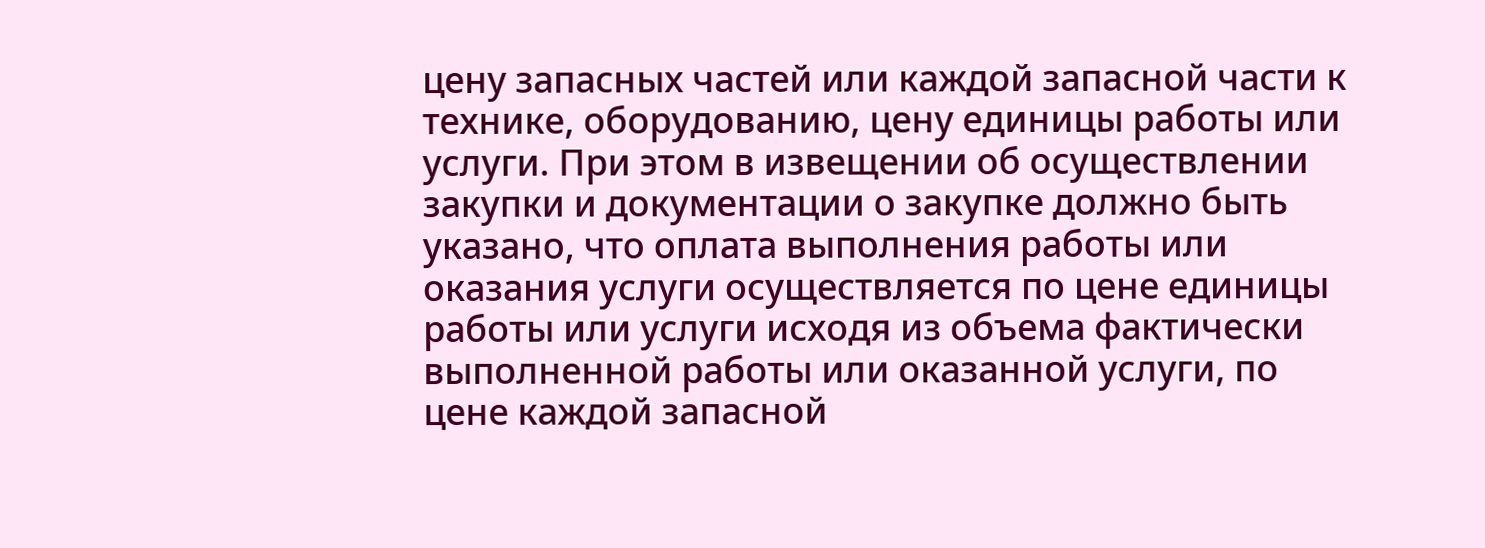цену запасных частей или каждой запасной части к технике, оборудованию, цену единицы работы или услуги. При этом в извещении об осуществлении закупки и документации о закупке должно быть указано, что оплата выполнения работы или оказания услуги осуществляется по цене единицы работы или услуги исходя из объема фактически выполненной работы или оказанной услуги, по цене каждой запасной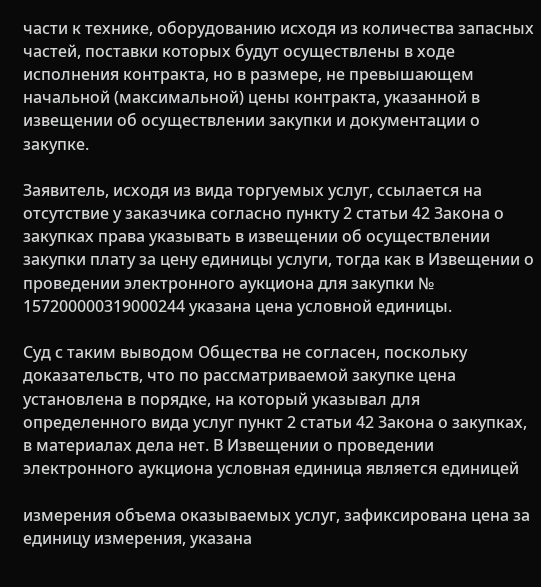части к технике, оборудованию исходя из количества запасных частей, поставки которых будут осуществлены в ходе исполнения контракта, но в размере, не превышающем начальной (максимальной) цены контракта, указанной в извещении об осуществлении закупки и документации о закупке.

Заявитель, исходя из вида торгуемых услуг, ссылается на отсутствие у заказчика согласно пункту 2 статьи 42 Закона о закупках права указывать в извещении об осуществлении закупки плату за цену единицы услуги, тогда как в Извещении о проведении электронного аукциона для закупки № 157200000319000244 указана цена условной единицы.

Суд с таким выводом Общества не согласен, поскольку доказательств, что по рассматриваемой закупке цена установлена в порядке, на который указывал для определенного вида услуг пункт 2 статьи 42 Закона о закупках, в материалах дела нет. В Извещении о проведении электронного аукциона условная единица является единицей

измерения объема оказываемых услуг, зафиксирована цена за единицу измерения, указана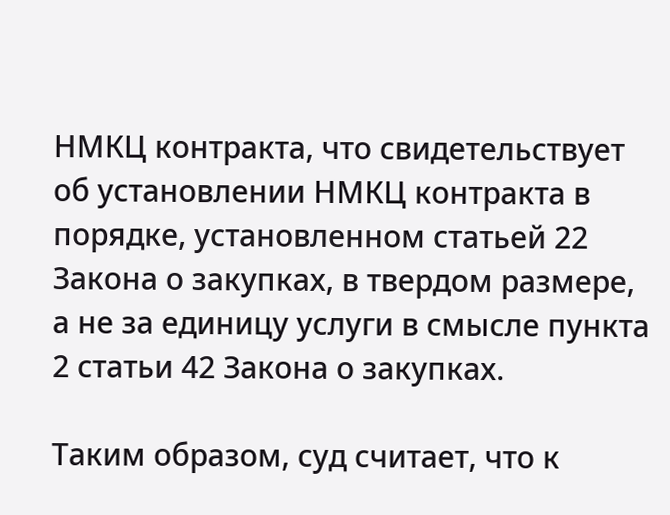НМКЦ контракта, что свидетельствует об установлении НМКЦ контракта в порядке, установленном статьей 22 Закона о закупках, в твердом размере, а не за единицу услуги в смысле пункта 2 статьи 42 Закона о закупках.

Таким образом, суд считает, что к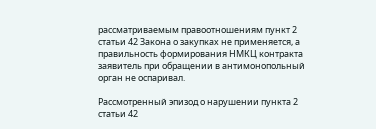рассматриваемым правоотношениям пункт 2 статьи 42 Закона о закупках не применяется, а правильность формирования НМКЦ контракта заявитель при обращении в антимонопольный орган не оспаривал.

Рассмотренный эпизод о нарушении пункта 2 статьи 42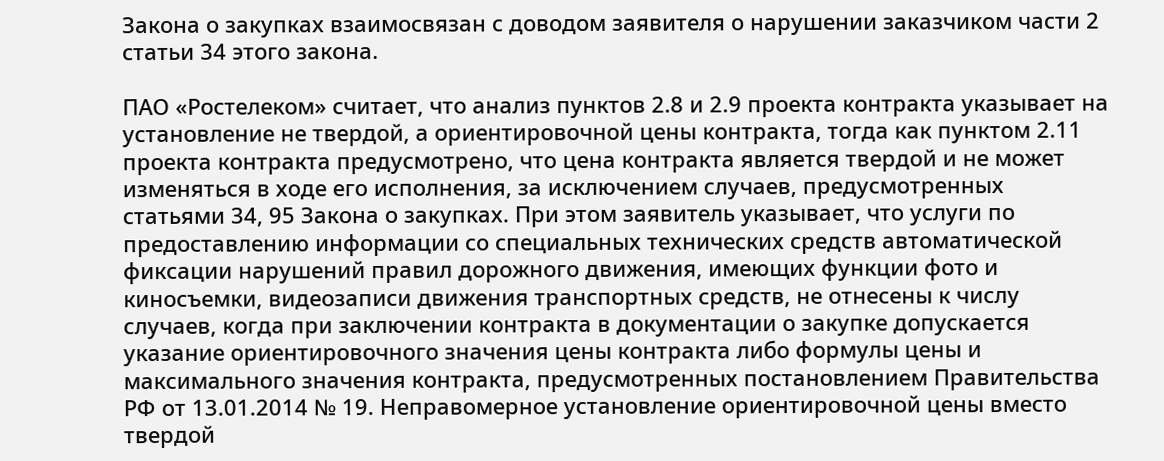Закона о закупках взаимосвязан с доводом заявителя о нарушении заказчиком части 2 статьи 34 этого закона.

ПАО «Ростелеком» считает, что анализ пунктов 2.8 и 2.9 проекта контракта указывает на установление не твердой, а ориентировочной цены контракта, тогда как пунктом 2.11 проекта контракта предусмотрено, что цена контракта является твердой и не может изменяться в ходе его исполнения, за исключением случаев, предусмотренных статьями 34, 95 Закона о закупках. При этом заявитель указывает, что услуги по предоставлению информации со специальных технических средств автоматической фиксации нарушений правил дорожного движения, имеющих функции фото и киносъемки, видеозаписи движения транспортных средств, не отнесены к числу случаев, когда при заключении контракта в документации о закупке допускается указание ориентировочного значения цены контракта либо формулы цены и максимального значения контракта, предусмотренных постановлением Правительства РФ от 13.01.2014 № 19. Неправомерное установление ориентировочной цены вместо твердой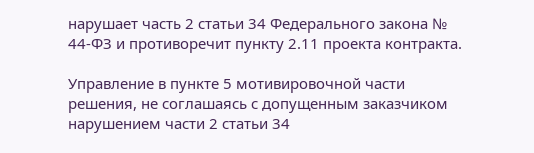нарушает часть 2 статьи 34 Федерального закона № 44-ФЗ и противоречит пункту 2.11 проекта контракта.

Управление в пункте 5 мотивировочной части решения, не соглашаясь с допущенным заказчиком нарушением части 2 статьи 34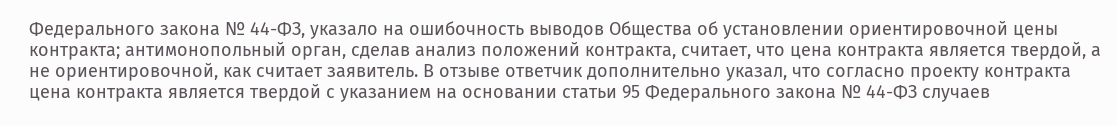Федерального закона № 44-ФЗ, указало на ошибочность выводов Общества об установлении ориентировочной цены контракта; антимонопольный орган, сделав анализ положений контракта, считает, что цена контракта является твердой, а не ориентировочной, как считает заявитель. В отзыве ответчик дополнительно указал, что согласно проекту контракта цена контракта является твердой с указанием на основании статьи 95 Федерального закона № 44-ФЗ случаев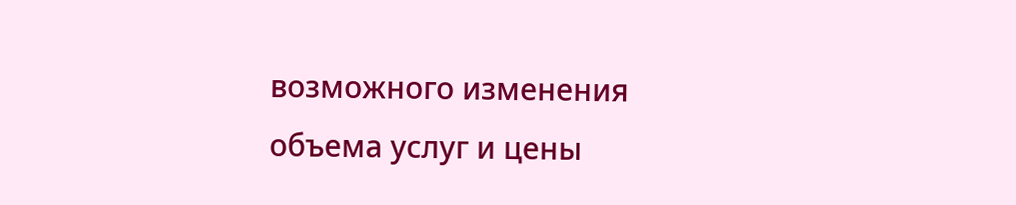возможного изменения объема услуг и цены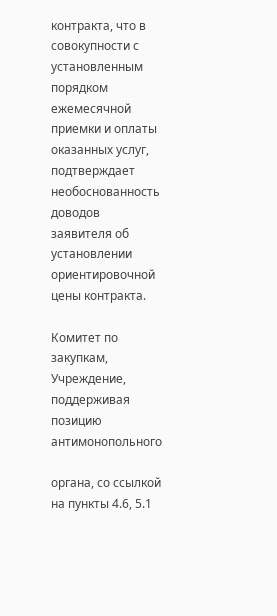контракта, что в совокупности с установленным порядком ежемесячной приемки и оплаты оказанных услуг, подтверждает необоснованность доводов заявителя об установлении ориентировочной цены контракта.

Комитет по закупкам, Учреждение, поддерживая позицию антимонопольного

органа, со ссылкой на пункты 4.6, 5.1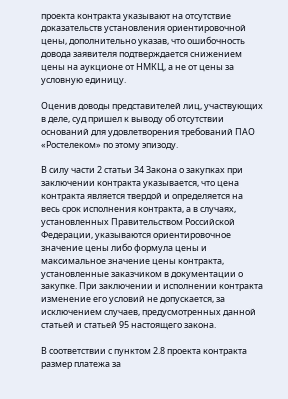проекта контракта указывают на отсутствие доказательств установления ориентировочной цены, дополнительно указав, что ошибочность довода заявителя подтверждается снижением цены на аукционе от НМКЦ, а не от цены за условную единицу.

Оценив доводы представителей лиц, участвующих в деле, суд пришел к выводу об отсутствии оснований для удовлетворения требований ПАО «Ростелеком» по этому эпизоду.

В силу части 2 статьи 34 Закона о закупках при заключении контракта указывается, что цена контракта является твердой и определяется на весь срок исполнения контракта, а в случаях, установленных Правительством Российской Федерации, указываются ориентировочное значение цены либо формула цены и максимальное значение цены контракта, установленные заказчиком в документации о закупке. При заключении и исполнении контракта изменение его условий не допускается, за исключением случаев, предусмотренных данной статьей и статьей 95 настоящего закона.

В соответствии с пунктом 2.8 проекта контракта размер платежа за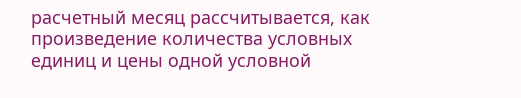расчетный месяц рассчитывается, как произведение количества условных единиц и цены одной условной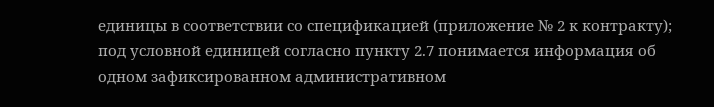единицы в соответствии со спецификацией (приложение № 2 к контракту); под условной единицей согласно пункту 2.7 понимается информация об одном зафиксированном административном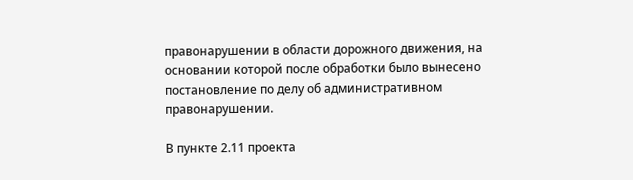правонарушении в области дорожного движения, на основании которой после обработки было вынесено постановление по делу об административном правонарушении.

В пункте 2.11 проекта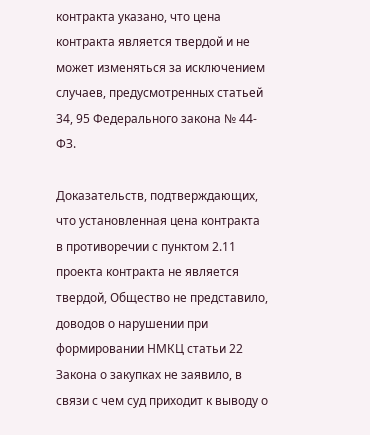контракта указано, что цена контракта является твердой и не может изменяться за исключением случаев, предусмотренных статьей 34, 95 Федерального закона № 44-ФЗ.

Доказательств, подтверждающих, что установленная цена контракта в противоречии с пунктом 2.11 проекта контракта не является твердой, Общество не представило, доводов о нарушении при формировании НМКЦ статьи 22 Закона о закупках не заявило, в связи с чем суд приходит к выводу о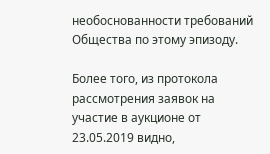необоснованности требований Общества по этому эпизоду.

Более того, из протокола рассмотрения заявок на участие в аукционе от 23.05.2019 видно,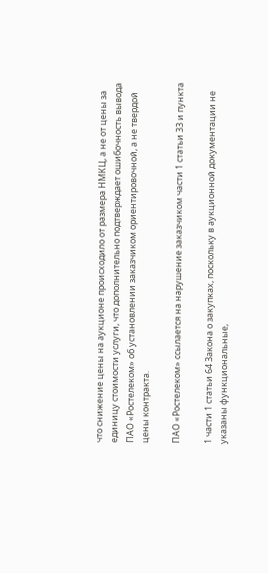что снижение цены на аукционе происходило от размера НМКЦ, а не от цены за единицу стоимости услуги, что дополнительно подтверждает ошибочность вывода ПАО «Ростелеком» об установлении заказчиком ориентировочной, а не твердой цены контракта.

ПАО «Ростелеком» ссылается на нарушение заказчиком части 1 статьи 33 и пункта

1 части 1 статьи 64 Закона о закупках, поскольку в аукционной документации не указаны функциональные,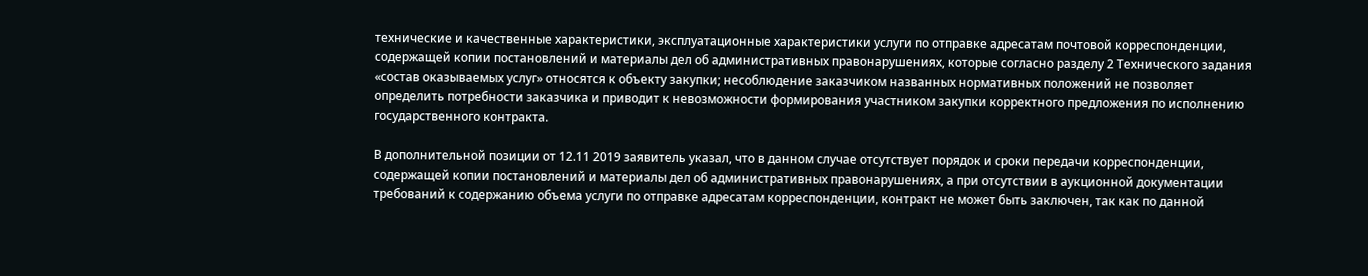технические и качественные характеристики, эксплуатационные характеристики услуги по отправке адресатам почтовой корреспонденции, содержащей копии постановлений и материалы дел об административных правонарушениях, которые согласно разделу 2 Технического задания «состав оказываемых услуг» относятся к объекту закупки; несоблюдение заказчиком названных нормативных положений не позволяет определить потребности заказчика и приводит к невозможности формирования участником закупки корректного предложения по исполнению государственного контракта.

В дополнительной позиции от 12.11 2019 заявитель указал, что в данном случае отсутствует порядок и сроки передачи корреспонденции, содержащей копии постановлений и материалы дел об административных правонарушениях, а при отсутствии в аукционной документации требований к содержанию объема услуги по отправке адресатам корреспонденции, контракт не может быть заключен, так как по данной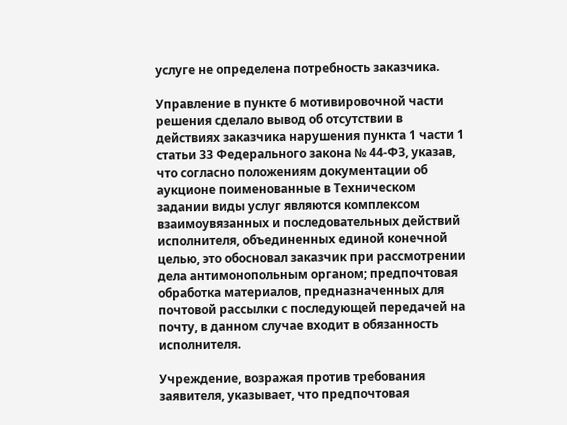услуге не определена потребность заказчика.

Управление в пункте 6 мотивировочной части решения сделало вывод об отсутствии в действиях заказчика нарушения пункта 1 части 1 статьи 33 Федерального закона № 44-ФЗ, указав, что согласно положениям документации об аукционе поименованные в Техническом задании виды услуг являются комплексом взаимоувязанных и последовательных действий исполнителя, объединенных единой конечной целью, это обосновал заказчик при рассмотрении дела антимонопольным органом; предпочтовая обработка материалов, предназначенных для почтовой рассылки с последующей передачей на почту, в данном случае входит в обязанность исполнителя.

Учреждение, возражая против требования заявителя, указывает, что предпочтовая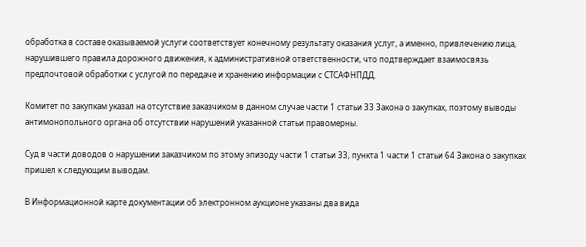обработка в составе оказываемой услуги соответствует конечному результату оказания услуг, а именно, привлечению лица, нарушившего правила дорожного движения, к административной ответственности, что подтверждает взаимосвязь предпочтовой обработки с услугой по передаче и хранению информации с СТСАФНПДД.

Комитет по закупкам указал на отсутствие заказчиком в данном случае части 1 статьи 33 Закона о закупках, поэтому выводы антимонопольного органа об отсутствии нарушений указанной статьи правомерны.

Суд в части доводов о нарушении заказчиком по этому эпизоду части 1 статьи 33, пункта 1 части 1 статьи 64 Закона о закупках пришел к следующим выводам.

В Информационной карте документации об электронном аукционе указаны два вида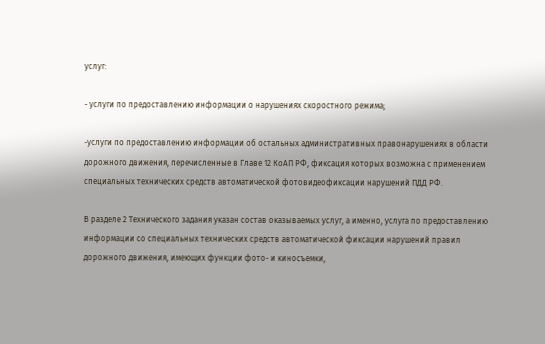услуг:

- услуги по предоставлению информации о нарушениях скоростного режима;

-услуги по предоставлению информации об остальных административных правонарушениях в области дорожного движения, перечисленные в Главе 12 КоАП РФ, фиксация которых возможна с применением специальных технических средств автоматической фотовидеофиксации нарушений ПДД РФ.

В разделе 2 Технического задания указан состав оказываемых услуг, а именно, услуга по предоставлению информации со специальных технических средств автоматической фиксации нарушений правил дорожного движения, имеющих функции фото- и киносъемки,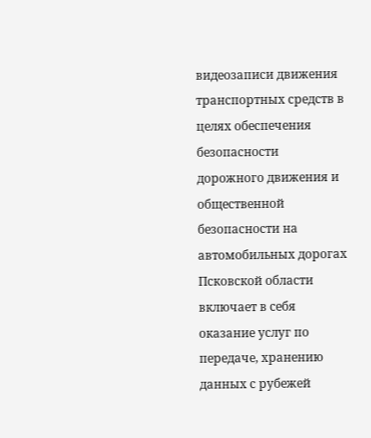видеозаписи движения транспортных средств в целях обеспечения безопасности дорожного движения и общественной безопасности на автомобильных дорогах Псковской области включает в себя оказание услуг по передаче, хранению данных с рубежей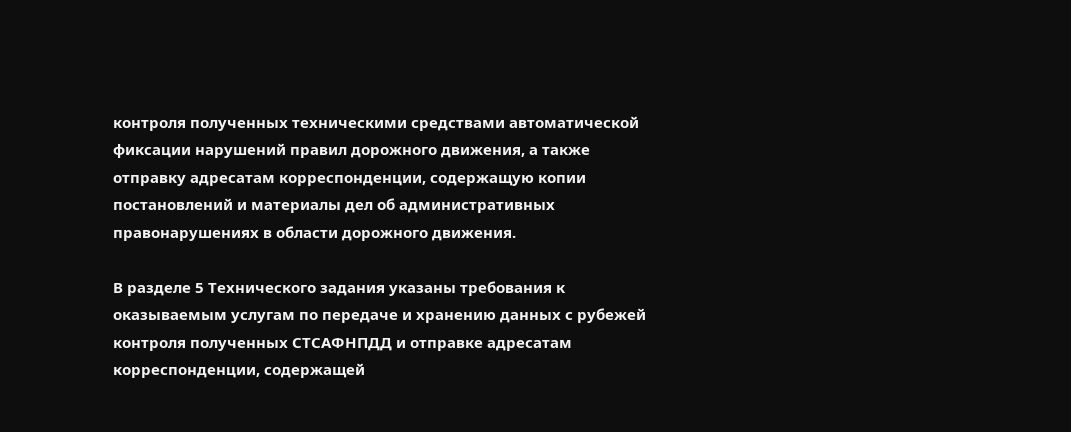контроля полученных техническими средствами автоматической фиксации нарушений правил дорожного движения, а также отправку адресатам корреспонденции, содержащую копии постановлений и материалы дел об административных правонарушениях в области дорожного движения.

В разделе 5 Технического задания указаны требования к оказываемым услугам по передаче и хранению данных с рубежей контроля полученных СТСАФНПДД и отправке адресатам корреспонденции, содержащей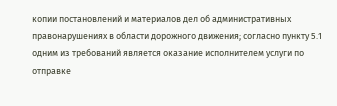копии постановлений и материалов дел об административных правонарушениях в области дорожного движения; согласно пункту 5.1 одним из требований является оказание исполнителем услуги по отправке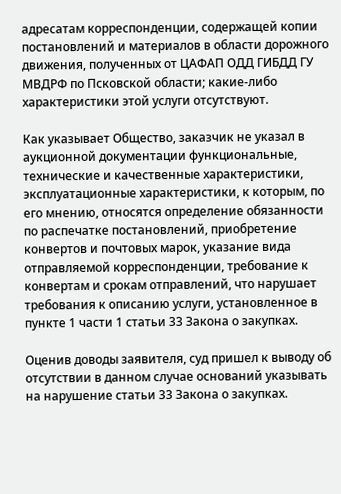адресатам корреспонденции, содержащей копии постановлений и материалов в области дорожного движения, полученных от ЦАФАП ОДД ГИБДД ГУ МВДРФ по Псковской области; какие-либо характеристики этой услуги отсутствуют.

Как указывает Общество, заказчик не указал в аукционной документации функциональные, технические и качественные характеристики, эксплуатационные характеристики, к которым, по его мнению, относятся определение обязанности по распечатке постановлений, приобретение конвертов и почтовых марок, указание вида отправляемой корреспонденции, требование к конвертам и срокам отправлений, что нарушает требования к описанию услуги, установленное в пункте 1 части 1 статьи 33 Закона о закупках.

Оценив доводы заявителя, суд пришел к выводу об отсутствии в данном случае оснований указывать на нарушение статьи 33 Закона о закупках.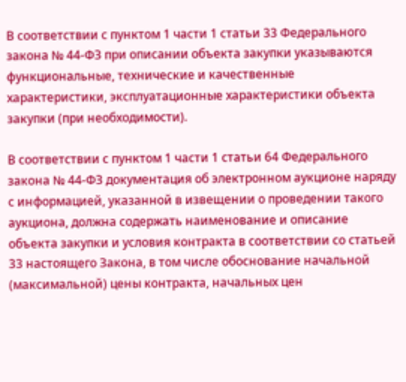В соответствии с пунктом 1 части 1 статьи 33 Федерального закона № 44-ФЗ при описании объекта закупки указываются функциональные, технические и качественные характеристики, эксплуатационные характеристики объекта закупки (при необходимости).

В соответствии с пунктом 1 части 1 статьи 64 Федерального закона № 44-ФЗ документация об электронном аукционе наряду с информацией, указанной в извещении о проведении такого аукциона, должна содержать наименование и описание объекта закупки и условия контракта в соответствии со статьей 33 настоящего Закона, в том числе обоснование начальной (максимальной) цены контракта, начальных цен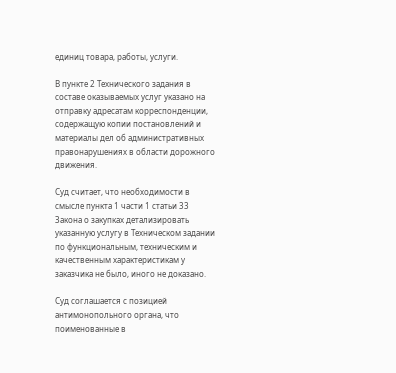единиц товара, работы, услуги.

В пункте 2 Технического задания в составе оказываемых услуг указано на отправку адресатам корреспонденции, содержащую копии постановлений и материалы дел об административных правонарушениях в области дорожного движения.

Суд считает, что необходимости в смысле пункта 1 части 1 статьи 33 Закона о закупках детализировать указанную услугу в Техническом задании по функциональным, техническим и качественным характеристикам у заказчика не было, иного не доказано.

Суд соглашается с позицией антимонопольного органа, что поименованные в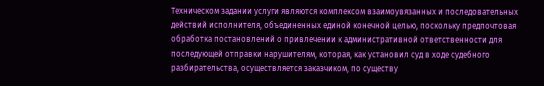Техническом задании услуги являются комплексом взаимоувязанных и последовательных действий исполнителя, объединенных единой конечной целью, поскольку предпочтовая обработка постановлений о привлечении к административной ответственности для последующей отправки нарушителям, которая, как установил суд в ходе судебного разбирательства, осуществляется заказчиком, по существу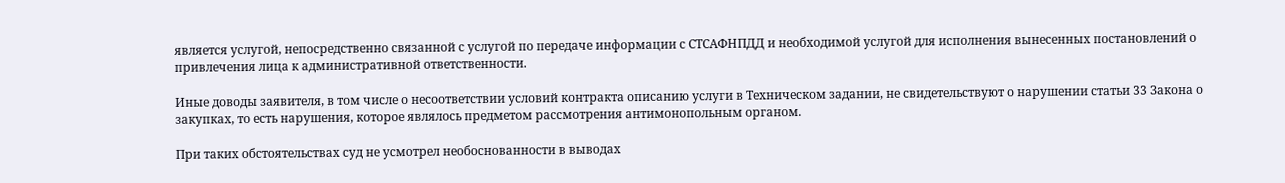является услугой, непосредственно связанной с услугой по передаче информации с СТСАФНПДД и необходимой услугой для исполнения вынесенных постановлений о привлечения лица к административной ответственности.

Иные доводы заявителя, в том числе о несоответствии условий контракта описанию услуги в Техническом задании, не свидетельствуют о нарушении статьи 33 Закона о закупках, то есть нарушения, которое являлось предметом рассмотрения антимонопольным органом.

При таких обстоятельствах суд не усмотрел необоснованности в выводах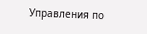Управления по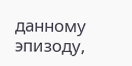данному эпизоду,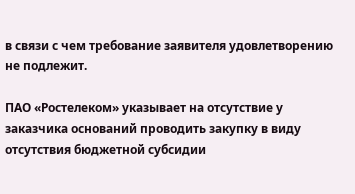в связи с чем требование заявителя удовлетворению не подлежит.

ПАО «Ростелеком» указывает на отсутствие у заказчика оснований проводить закупку в виду отсутствия бюджетной субсидии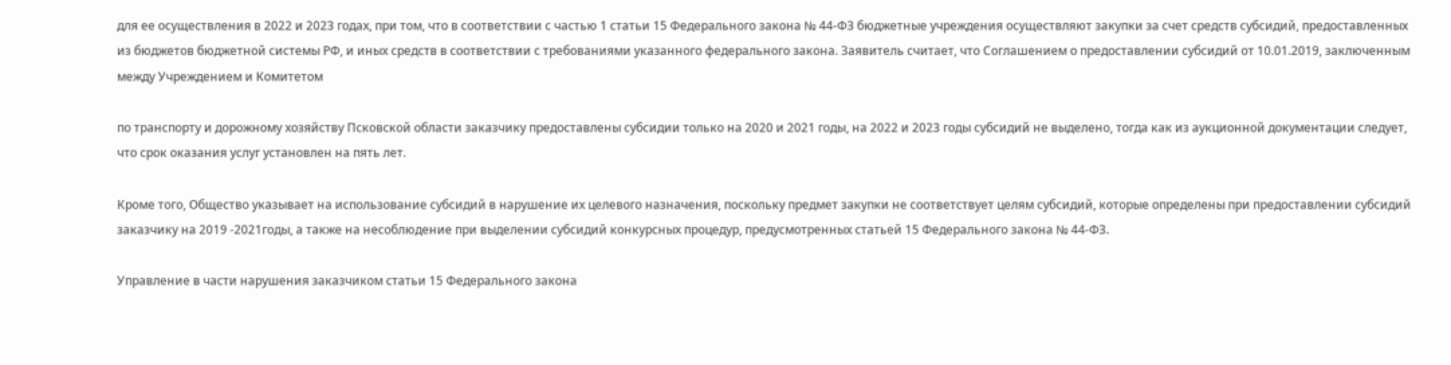для ее осуществления в 2022 и 2023 годах, при том, что в соответствии с частью 1 статьи 15 Федерального закона № 44-ФЗ бюджетные учреждения осуществляют закупки за счет средств субсидий, предоставленных из бюджетов бюджетной системы РФ, и иных средств в соответствии с требованиями указанного федерального закона. Заявитель считает, что Соглашением о предоставлении субсидий от 10.01.2019, заключенным между Учреждением и Комитетом

по транспорту и дорожному хозяйству Псковской области заказчику предоставлены субсидии только на 2020 и 2021 годы, на 2022 и 2023 годы субсидий не выделено, тогда как из аукционной документации следует, что срок оказания услуг установлен на пять лет.

Кроме того, Общество указывает на использование субсидий в нарушение их целевого назначения, поскольку предмет закупки не соответствует целям субсидий, которые определены при предоставлении субсидий заказчику на 2019 -2021годы, а также на несоблюдение при выделении субсидий конкурсных процедур, предусмотренных статьей 15 Федерального закона № 44-ФЗ.

Управление в части нарушения заказчиком статьи 15 Федерального закона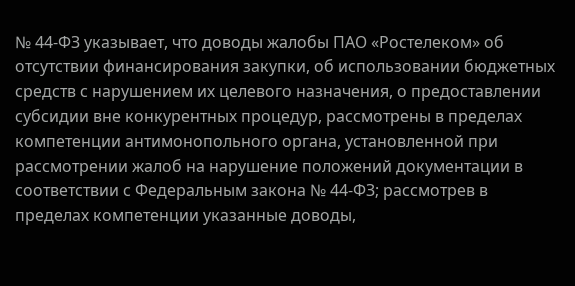№ 44-ФЗ указывает, что доводы жалобы ПАО «Ростелеком» об отсутствии финансирования закупки, об использовании бюджетных средств с нарушением их целевого назначения, о предоставлении субсидии вне конкурентных процедур, рассмотрены в пределах компетенции антимонопольного органа, установленной при рассмотрении жалоб на нарушение положений документации в соответствии с Федеральным закона № 44-ФЗ; рассмотрев в пределах компетенции указанные доводы,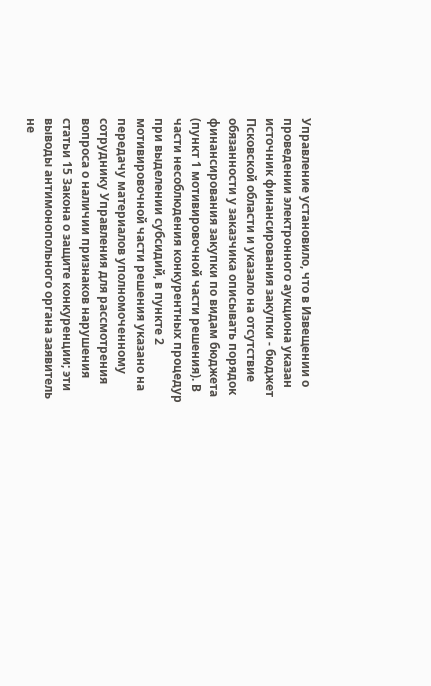Управление установило, что в Извещении о проведении электронного аукциона указан источник финансирования закупки - бюджет Псковской области и указало на отсутствие обязанности у заказчика описывать порядок финансирования закупки по видам бюджета (пункт 1 мотивировочной части решения). В части несоблюдения конкурентных процедур при выделении субсидий, в пункте 2 мотивировочной части решения указано на передачу материалов уполномоченному сотруднику Управления для рассмотрения вопроса о наличии признаков нарушения статьи 15 Закона о защите конкуренции; эти выводы антимонопольного органа заявитель не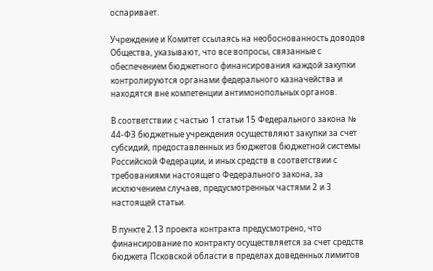оспаривает.

Учреждение и Комитет ссылаясь на необоснованность доводов Общества, указывают, что все вопросы, связанные с обеспечением бюджетного финансирования каждой закупки контролируются органами федерального казначейства и находятся вне компетенции антимонопольных органов.

В соответствии с частью 1 статьи 15 Федерального закона № 44-ФЗ бюджетные учреждения осуществляют закупки за счет субсидий, предоставленных из бюджетов бюджетной системы Российской Федерации, и иных средств в соответствии с требованиями настоящего Федерального закона, за исключением случаев, предусмотренных частями 2 и 3 настоящей статьи.

В пункте 2.13 проекта контракта предусмотрено, что финансирование по контракту осуществляется за счет средств бюджета Псковской области в пределах доведенных лимитов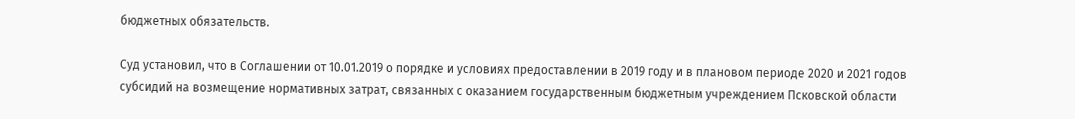бюджетных обязательств.

Суд установил, что в Соглашении от 10.01.2019 о порядке и условиях предоставлении в 2019 году и в плановом периоде 2020 и 2021 годов субсидий на возмещение нормативных затрат, связанных с оказанием государственным бюджетным учреждением Псковской области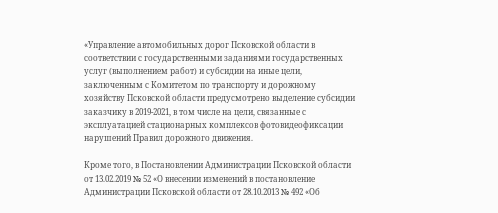«Управление автомобильных дорог Псковской области в соответствии с государственными заданиями государственных услуг (выполнением работ) и субсидии на иные цели, заключенным с Комитетом по транспорту и дорожному хозяйству Псковской области предусмотрено выделение субсидии заказчику в 2019-2021, в том числе на цели, связанные с эксплуатацией стационарных комплексов фотовидеофиксации нарушений Правил дорожного движения.

Кроме того, в Постановлении Администрации Псковской области от 13.02.2019 № 52 «О внесении изменений в постановление Администрации Псковской области от 28.10.2013 № 492 «Об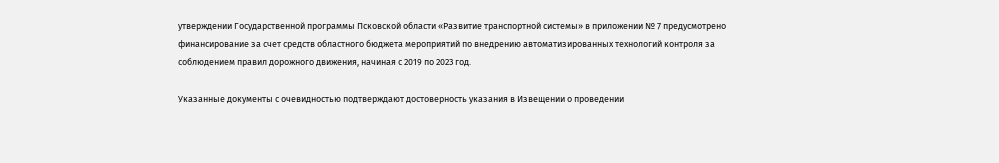утверждении Государственной программы Псковской области «Развитие транспортной системы» в приложении № 7 предусмотрено финансирование за счет средств областного бюджета мероприятий по внедрению автоматизированных технологий контроля за соблюдением правил дорожного движения, начиная с 2019 по 2023 год.

Указанные документы с очевидностью подтверждают достоверность указания в Извещении о проведении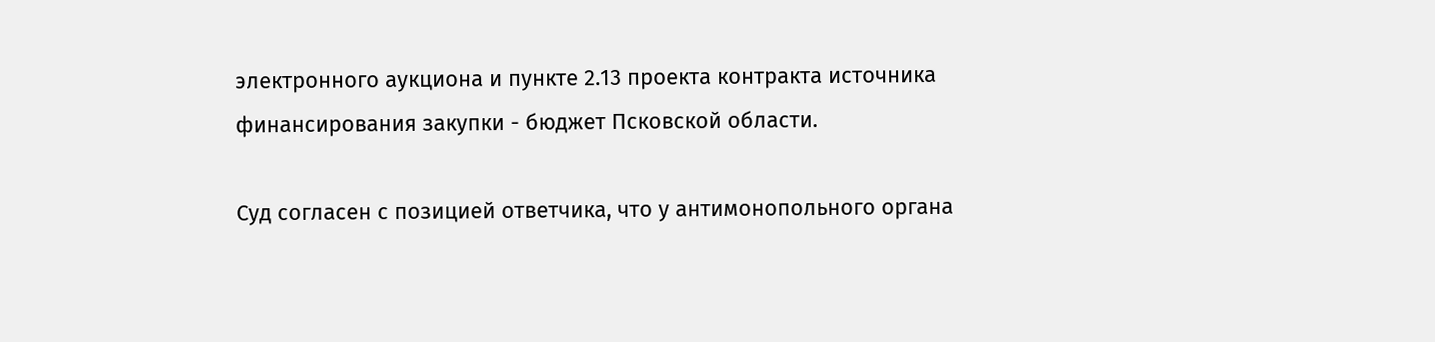электронного аукциона и пункте 2.13 проекта контракта источника финансирования закупки - бюджет Псковской области.

Суд согласен с позицией ответчика, что у антимонопольного органа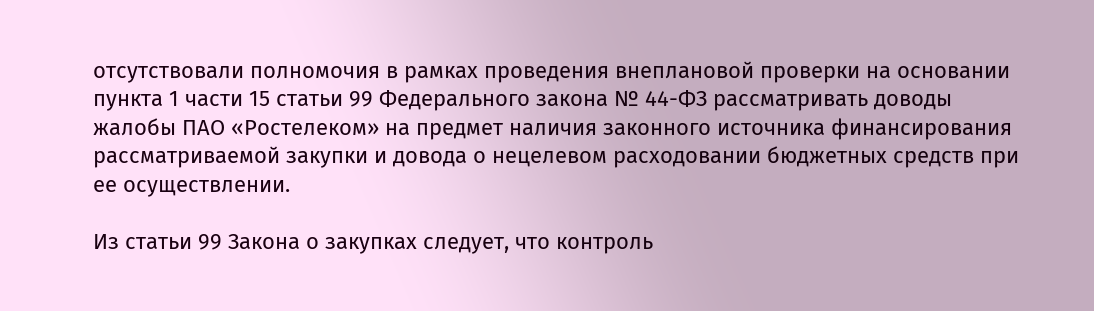отсутствовали полномочия в рамках проведения внеплановой проверки на основании пункта 1 части 15 статьи 99 Федерального закона № 44-ФЗ рассматривать доводы жалобы ПАО «Ростелеком» на предмет наличия законного источника финансирования рассматриваемой закупки и довода о нецелевом расходовании бюджетных средств при ее осуществлении.

Из статьи 99 Закона о закупках следует, что контроль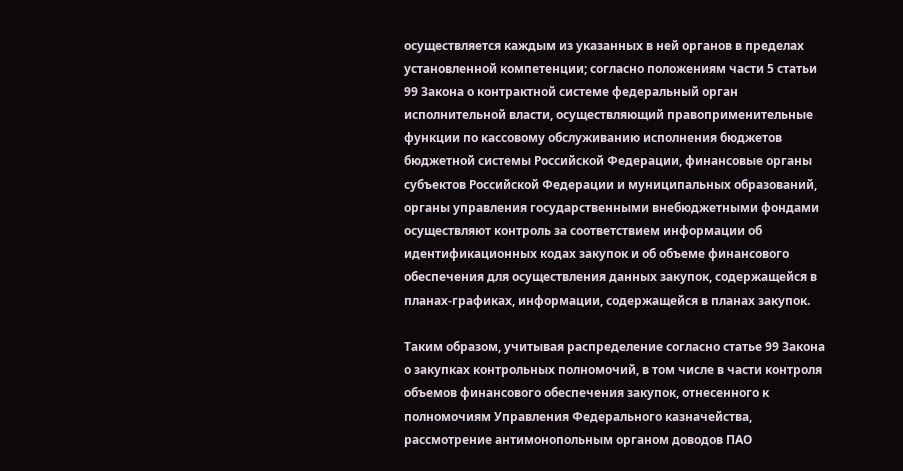осуществляется каждым из указанных в ней органов в пределах установленной компетенции; согласно положениям части 5 статьи 99 Закона о контрактной системе федеральный орган исполнительной власти, осуществляющий правоприменительные функции по кассовому обслуживанию исполнения бюджетов бюджетной системы Российской Федерации, финансовые органы субъектов Российской Федерации и муниципальных образований, органы управления государственными внебюджетными фондами осуществляют контроль за соответствием информации об идентификационных кодах закупок и об объеме финансового обеспечения для осуществления данных закупок, содержащейся в планах-графиках, информации, содержащейся в планах закупок.

Таким образом, учитывая распределение согласно статье 99 Закона о закупках контрольных полномочий, в том числе в части контроля объемов финансового обеспечения закупок, отнесенного к полномочиям Управления Федерального казначейства, рассмотрение антимонопольным органом доводов ПАО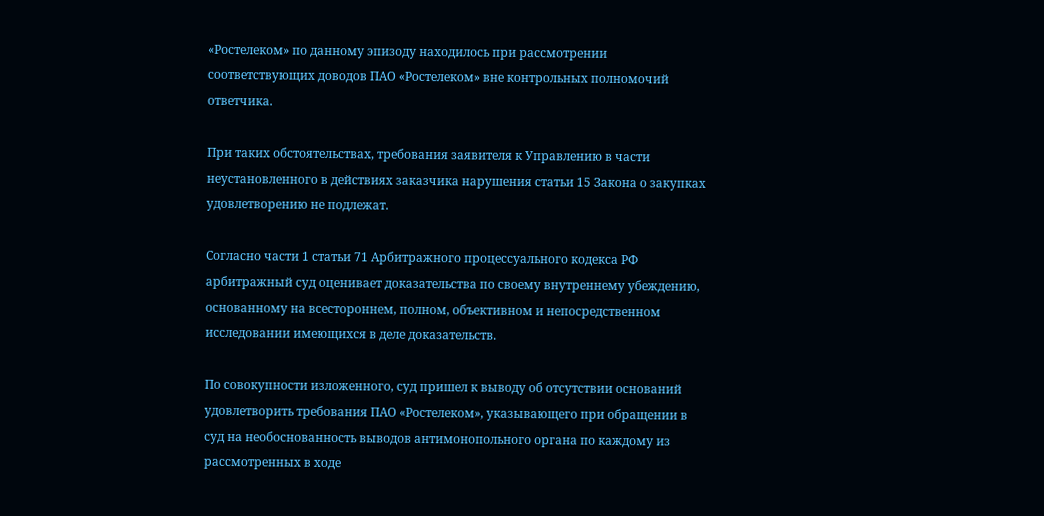«Ростелеком» по данному эпизоду находилось при рассмотрении соответствующих доводов ПАО «Ростелеком» вне контрольных полномочий ответчика.

При таких обстоятельствах, требования заявителя к Управлению в части неустановленного в действиях заказчика нарушения статьи 15 Закона о закупках удовлетворению не подлежат.

Согласно части 1 статьи 71 Арбитражного процессуального кодекса РФ арбитражный суд оценивает доказательства по своему внутреннему убеждению, основанному на всестороннем, полном, объективном и непосредственном исследовании имеющихся в деле доказательств.

По совокупности изложенного, суд пришел к выводу об отсутствии оснований удовлетворить требования ПАО «Ростелеком», указывающего при обращении в суд на необоснованность выводов антимонопольного органа по каждому из рассмотренных в ходе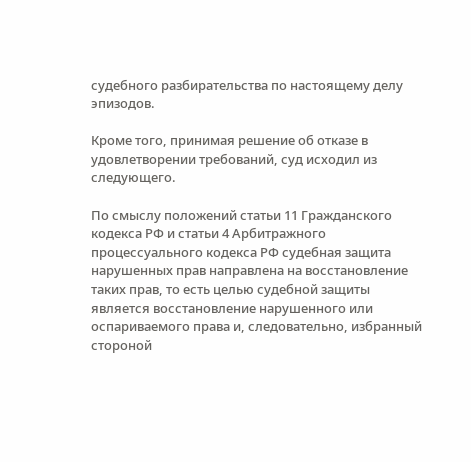судебного разбирательства по настоящему делу эпизодов.

Кроме того, принимая решение об отказе в удовлетворении требований, суд исходил из следующего.

По смыслу положений статьи 11 Гражданского кодекса РФ и статьи 4 Арбитражного процессуального кодекса РФ судебная защита нарушенных прав направлена на восстановление таких прав, то есть целью судебной защиты является восстановление нарушенного или оспариваемого права и, следовательно, избранный стороной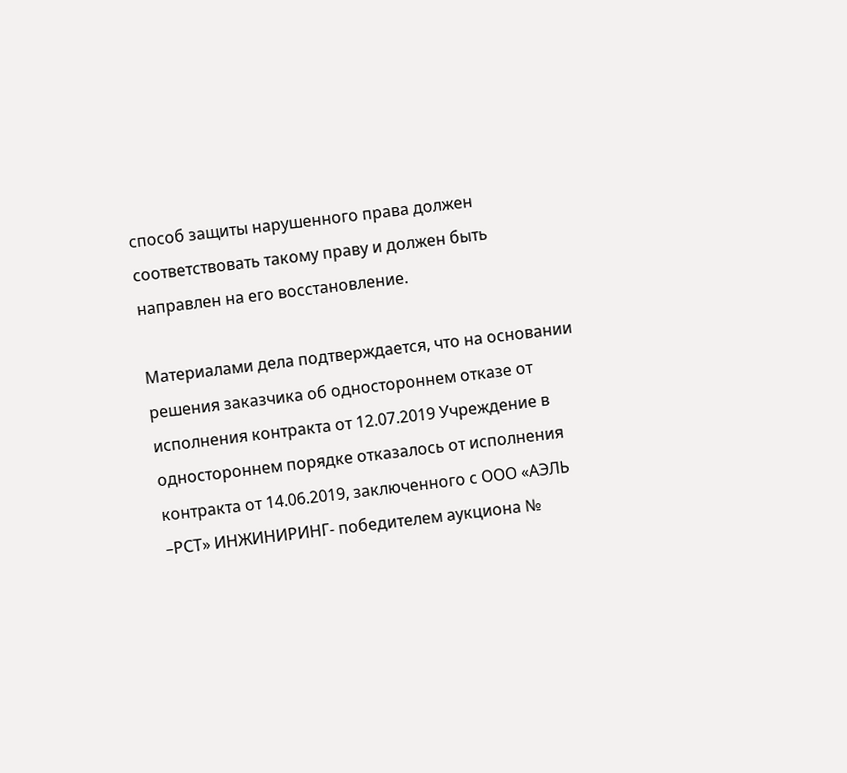способ защиты нарушенного права должен соответствовать такому праву и должен быть направлен на его восстановление.

Материалами дела подтверждается, что на основании решения заказчика об одностороннем отказе от исполнения контракта от 12.07.2019 Учреждение в одностороннем порядке отказалось от исполнения контракта от 14.06.2019, заключенного с ООО «АЭЛЬ –РСТ» ИНЖИНИРИНГ- победителем аукциона №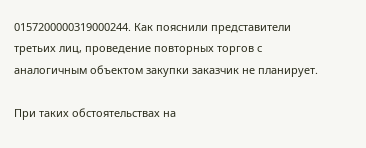0157200000319000244. Как пояснили представители третьих лиц, проведение повторных торгов с аналогичным объектом закупки заказчик не планирует.

При таких обстоятельствах на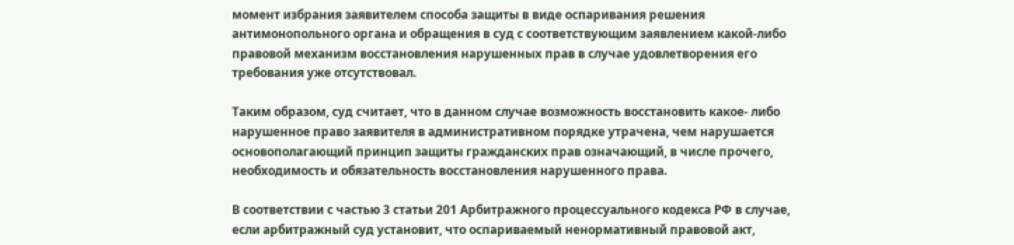момент избрания заявителем способа защиты в виде оспаривания решения антимонопольного органа и обращения в суд с соответствующим заявлением какой-либо правовой механизм восстановления нарушенных прав в случае удовлетворения его требования уже отсутствовал.

Таким образом, суд считает, что в данном случае возможность восстановить какое- либо нарушенное право заявителя в административном порядке утрачена, чем нарушается основополагающий принцип защиты гражданских прав означающий, в числе прочего, необходимость и обязательность восстановления нарушенного права.

В соответствии с частью 3 статьи 201 Арбитражного процессуального кодекса РФ в случае, если арбитражный суд установит, что оспариваемый ненормативный правовой акт,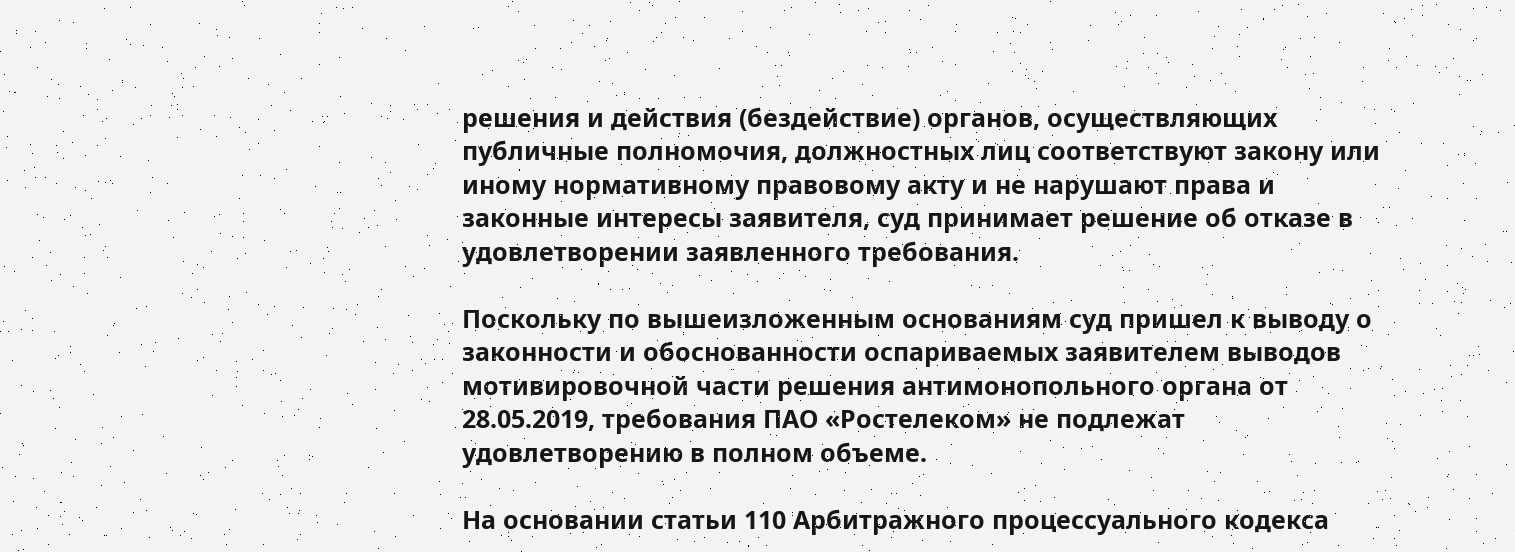решения и действия (бездействие) органов, осуществляющих публичные полномочия, должностных лиц соответствуют закону или иному нормативному правовому акту и не нарушают права и законные интересы заявителя, суд принимает решение об отказе в удовлетворении заявленного требования.

Поскольку по вышеизложенным основаниям суд пришел к выводу о законности и обоснованности оспариваемых заявителем выводов мотивировочной части решения антимонопольного органа от 28.05.2019, требования ПАО «Ростелеком» не подлежат удовлетворению в полном объеме.

На основании статьи 110 Арбитражного процессуального кодекса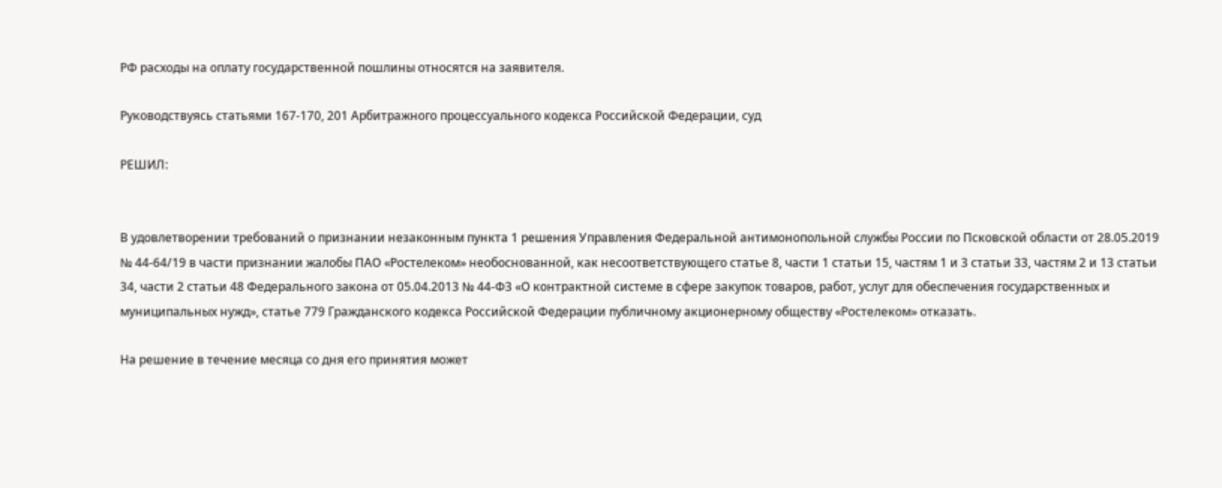РФ расходы на оплату государственной пошлины относятся на заявителя.

Руководствуясь статьями 167-170, 201 Арбитражного процессуального кодекса Российской Федерации, суд

РЕШИЛ:


В удовлетворении требований о признании незаконным пункта 1 решения Управления Федеральной антимонопольной службы России по Псковской области от 28.05.2019 № 44-64/19 в части признании жалобы ПАО «Ростелеком» необоснованной, как несоответствующего статье 8, части 1 статьи 15, частям 1 и 3 статьи 33, частям 2 и 13 статьи 34, части 2 статьи 48 Федерального закона от 05.04.2013 № 44-ФЗ «О контрактной системе в сфере закупок товаров, работ, услуг для обеспечения государственных и муниципальных нужд», статье 779 Гражданского кодекса Российской Федерации публичному акционерному обществу «Ростелеком» отказать.

На решение в течение месяца со дня его принятия может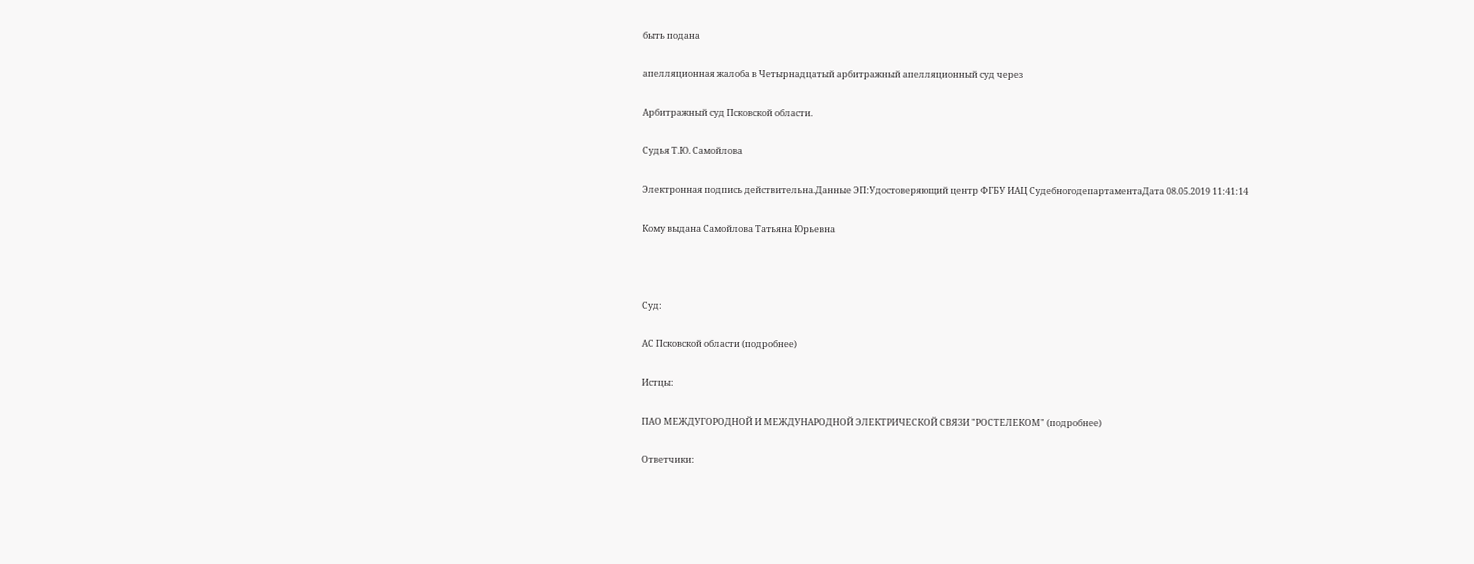быть подана

апелляционная жалоба в Четырнадцатый арбитражный апелляционный суд через

Арбитражный суд Псковской области.

Судья Т.Ю. Самойлова

Электронная подпись действительна.Данные ЭП:Удостоверяющий центр ФГБУ ИАЦ СудебногодепартаментаДата 08.05.2019 11:41:14

Кому выдана Самойлова Татьяна Юрьевна



Суд:

АС Псковской области (подробнее)

Истцы:

ПАО МЕЖДУГОРОДНОЙ И МЕЖДУНАРОДНОЙ ЭЛЕКТРИЧЕСКОЙ СВЯЗИ "РОСТЕЛЕКОМ" (подробнее)

Ответчики: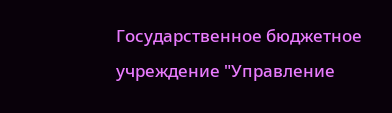Государственное бюджетное учреждение "Управление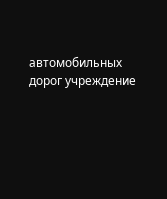автомобильных дорог учреждение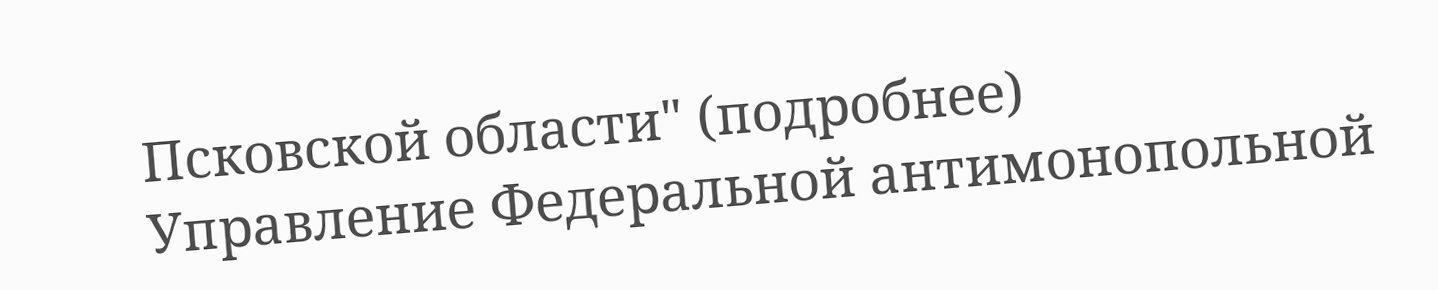Псковской области" (подробнее)
Управление Федеральной антимонопольной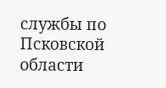службы по Псковской области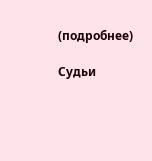(подробнее)

Судьи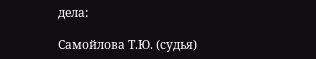дела:

Самойлова Т.Ю. (судья)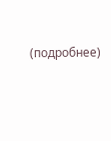(подробнее)